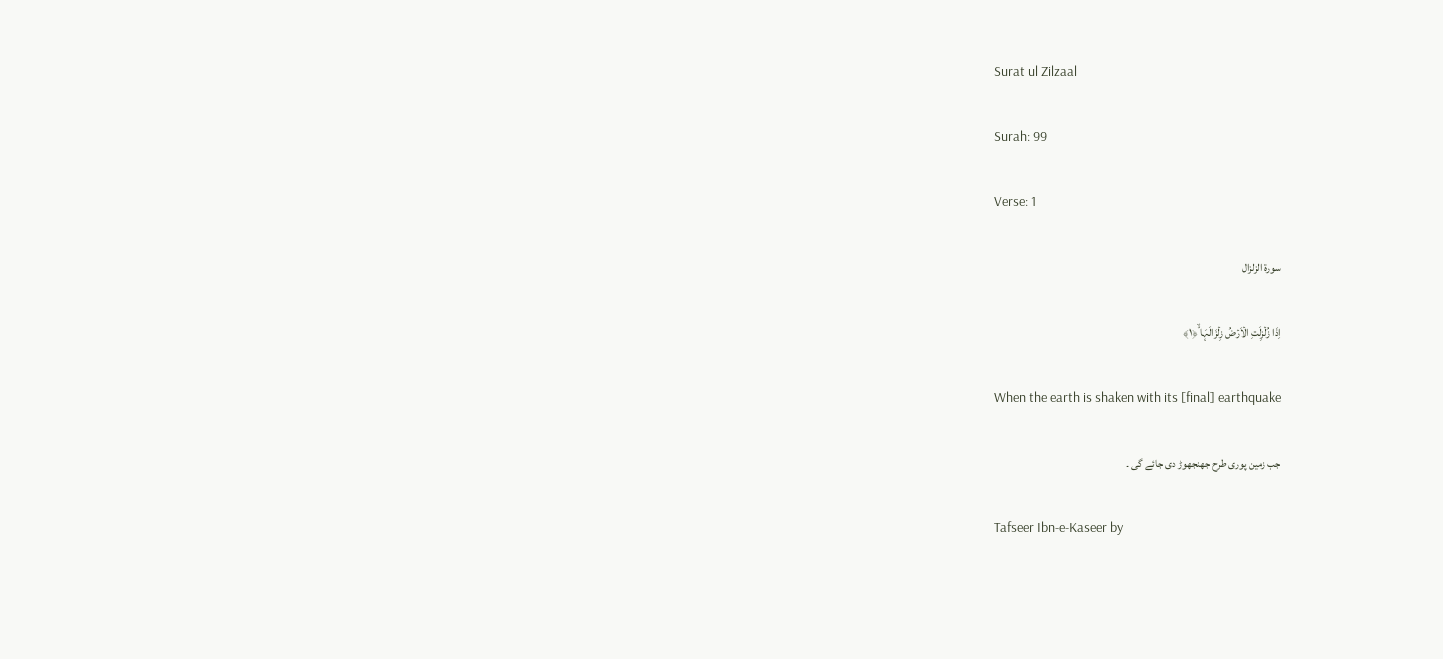Surat ul Zilzaal

Surah: 99

Verse: 1

سورة الزلزال

اِذَا زُلۡزِلَتِ الۡاَرۡضُ زِلۡزَالَہَا ۙ﴿۱﴾

When the earth is shaken with its [final] earthquake

جب زمین پوری طرح جھنجھوڑ دی جائے گی ۔

Tafseer Ibn-e-Kaseer by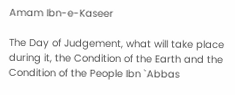Amam Ibn-e-Kaseer

The Day of Judgement, what will take place during it, the Condition of the Earth and the Condition of the People Ibn `Abbas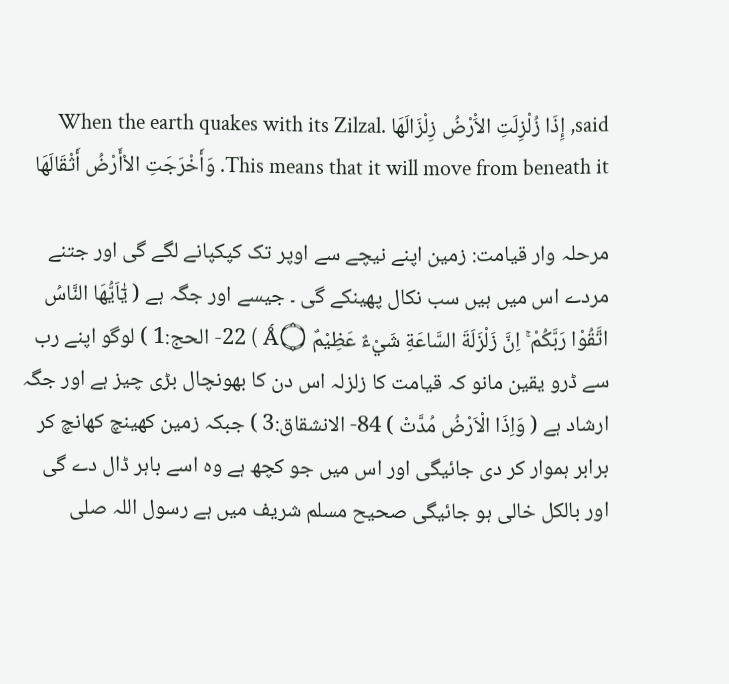said, إِذَا زُلْزِلَتِ الاَْرْضُ زِلْزَالَهَا When the earth quakes with its Zilzal. This means that it will move from beneath it. وَأَخْرَجَتِ الاْأَرْضُ أَثْقَالَهَا

مرحلہ وار قیامت: زمین اپنے نیچے سے اوپر تک کپکپانے لگے گی اور جتنے مردے اس میں ہیں سب نکال پھینکے گی ۔ جیسے اور جگہ ہے ( يٰٓاَيُّهَا النَّاسُ اتَّقُوْا رَبَّكُمْ ۚ اِنَّ زَلْزَلَةَ السَّاعَةِ شَيْءٌ عَظِيْمٌ Ǻ۝ ) 22- الحج:1 ) لوگو اپنے رب سے ڈرو یقین مانو کہ قیامت کا زلزلہ اس دن کا بھونچال بڑی چیز ہے اور جگہ ارشاد ہے ( وَاِذَا الْاَرْضُ مُدَّتْ ) 84- الانشقاق:3 ) جبکہ زمین کھینچ کھانچ کر برابر ہموار کر دی جائیگی اور اس میں جو کچھ ہے وہ اسے باہر ڈال دے گی اور بالکل خالی ہو جائیگی صحیح مسلم شریف میں ہے رسول اللہ صلی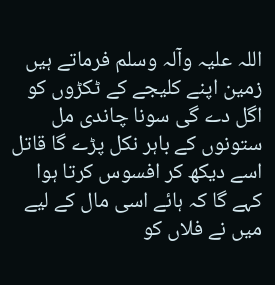اللہ علیہ وآلہ وسلم فرماتے ہیں زمین اپنے کلیجے کے ٹکڑوں کو اگل دے گی سونا چاندی مل ستونوں کے باہر نکل پڑے گا قاتل اسے دیکھ کر افسوس کرتا ہوا کہے گا کہ ہائے اسی مال کے لیے میں نے فلاں کو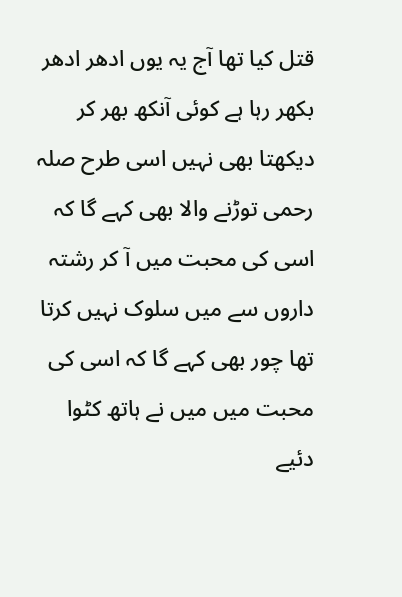قتل کیا تھا آج یہ یوں ادھر ادھر بکھر رہا ہے کوئی آنکھ بھر کر دیکھتا بھی نہیں اسی طرح صلہ رحمی توڑنے والا بھی کہے گا کہ اسی کی محبت میں آ کر رشتہ داروں سے میں سلوک نہیں کرتا تھا چور بھی کہے گا کہ اسی کی محبت میں میں نے ہاتھ کٹوا دئیے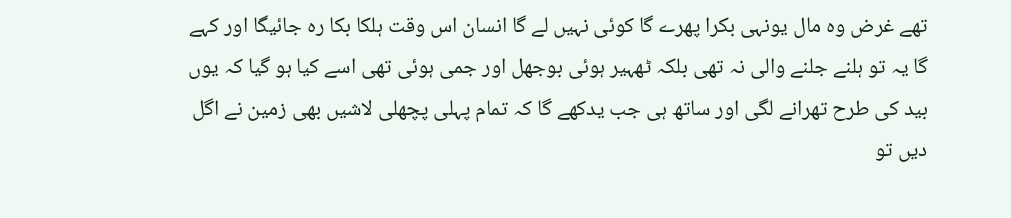تھے غرض وہ مال یونہی بکرا پھرے گا کوئی نہیں لے گا انسان اس وقت ہلکا بکا رہ جائیگا اور کہے گا یہ تو ہلنے جلنے والی نہ تھی بلکہ ٹھہیر ہوئی بوجھل اور جمی ہوئی تھی اسے کیا ہو گیا کہ یوں بید کی طرح تھرانے لگی اور ساتھ ہی جب یدکھے گا کہ تمام پہلی پچھلی لاشیں بھی زمین نے اگل دیں تو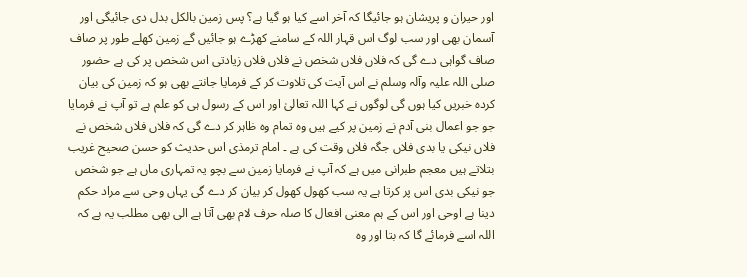اور حیران و پریشان ہو جائیگا کہ آخر اسے کیا ہو گیا ہے؟ پس زمین بالکل بدل دی جائیگی اور آسمان بھی اور سب لوگ اس قہار اللہ کے سامنے کھڑے ہو جائیں گے زمین کھلے طور پر صاف صاف گواہی دے گی کہ فلاں فلاں شخص نے فلاں فلاں زیادتی اس شخص پر کی ہے حضور صلی اللہ علیہ وآلہ وسلم نے اس آیت کی تلاوت کر کے فرمایا جانتے بھی ہو کہ زمین کی بیان کردہ خبریں کیا ہوں گی لوگوں نے کہا اللہ تعالیٰ اور اس کے رسول ہی کو علم ہے تو آپ نے فرمایا جو جو اعمال بنی آدم نے زمین پر کیے ہیں وہ تمام وہ ظاہر کر دے گی کہ فلاں فلاں شخص نے فلاں نیکی یا بدی فلاں جگہ فلاں وقت کی ہے ۔ امام ترمذی اس حدیث کو حسن صحیح غریب بتلاتے ہیں معجم طبرانی میں ہے کہ آپ نے فرمایا زمین سے بچو یہ تمہاری ماں ہے جو شخص جو نیکی بدی اس پر کرتا ہے یہ سب کھول کھول کر بیان کر دے گی یہاں وحی سے مراد حکم دینا ہے اوحی اور اس کے ہم معنی افعال کا صلہ حرف لام بھی آتا ہے الی بھی مطلب یہ ہے کہ اللہ اسے فرمائے گا کہ بتا اور وہ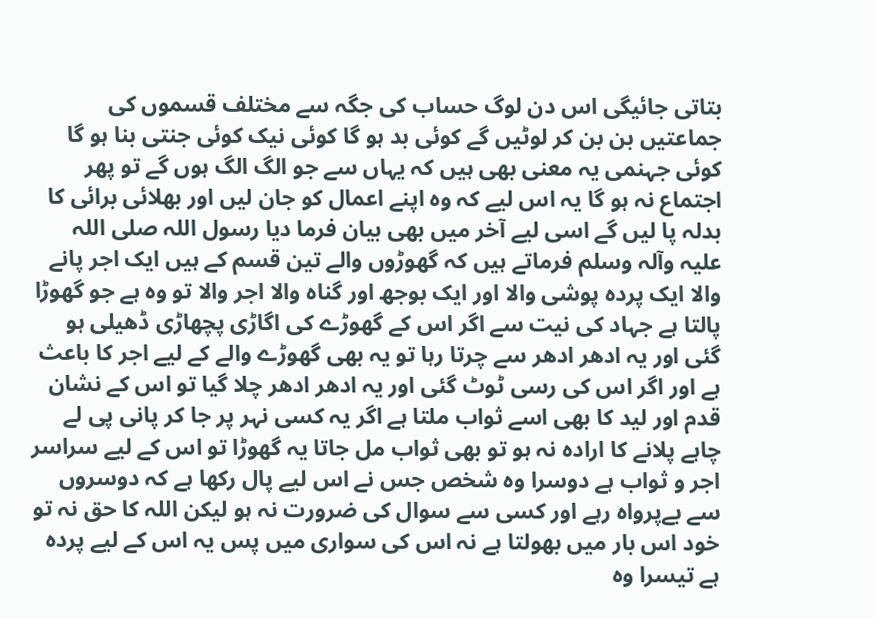بتاتی جائیگی اس دن لوگ حساب کی جگہ سے مختلف قسموں کی جماعتیں بن بن کر لوٹیں گے کوئی بد ہو گا کوئی نیک کوئی جنتی بنا ہو گا کوئی جہنمی یہ معنی بھی ہیں کہ یہاں سے جو الگ الگ ہوں گے تو پھر اجتماع نہ ہو گا یہ اس لیے کہ وہ اپنے اعمال کو جان لیں اور بھلائی برائی کا بدلہ پا لیں گے اسی لیے آخر میں بھی بیان فرما دیا رسول اللہ صلی اللہ علیہ وآلہ وسلم فرماتے ہیں کہ گھوڑوں والے تین قسم کے ہیں ایک اجر پانے والا ایک پردہ پوشی والا اور ایک بوجھ اور گناہ والا اجر والا تو وہ ہے جو گھوڑا پالتا ہے جہاد کی نیت سے اگر اس کے گھوڑے کی اگاڑی پچھاڑی ڈھیلی ہو گئی اور یہ ادھر ادھر سے چرتا رہا تو یہ بھی گھوڑے والے کے لیے اجر کا باعث ہے اور اگر اس کی رسی ٹوٹ گئی اور یہ ادھر ادھر چلا گیا تو اس کے نشان قدم اور لید کا بھی اسے ثواب ملتا ہے اگر یہ کسی نہر پر جا کر پانی پی لے چاہے پلانے کا ارادہ نہ ہو تو بھی ثواب مل جاتا یہ گھوڑا تو اس کے لیے سراسر اجر و ثواب ہے دوسرا وہ شخص جس نے اس لیے پال رکھا ہے کہ دوسروں سے بےپرواہ رہے اور کسی سے سوال کی ضرورت نہ ہو لیکن اللہ کا حق نہ تو خود اس بار میں بھولتا ہے نہ اس کی سواری میں پس یہ اس کے لیے پردہ ہے تیسرا وہ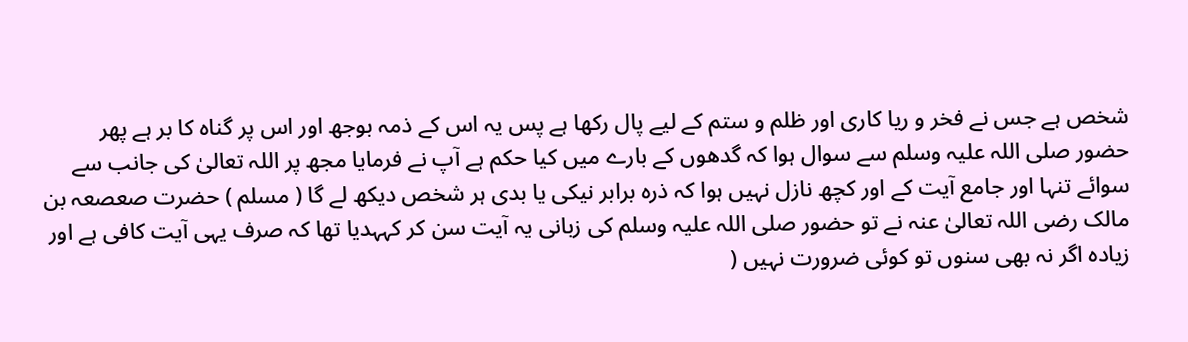شخص ہے جس نے فخر و ریا کاری اور ظلم و ستم کے لیے پال رکھا ہے پس یہ اس کے ذمہ بوجھ اور اس پر گناہ کا بر ہے پھر حضور صلی اللہ علیہ وسلم سے سوال ہوا کہ گدھوں کے بارے میں کیا حکم ہے آپ نے فرمایا مجھ پر اللہ تعالیٰ کی جانب سے سوائے تنہا اور جامع آیت کے اور کچھ نازل نہیں ہوا کہ ذرہ برابر نیکی یا بدی ہر شخص دیکھ لے گا ( مسلم ) حضرت صعصعہ بن مالک رضی اللہ تعالیٰ عنہ نے تو حضور صلی اللہ علیہ وسلم کی زبانی یہ آیت سن کر کہہدیا تھا کہ صرف یہی آیت کافی ہے اور زیادہ اگر نہ بھی سنوں تو کوئی ضرورت نہیں (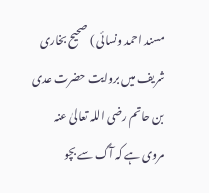مسند احمد ونسائی ) صحیح بخاری شریف میں بروایت حضرت عدی بن حاتم رضی اللہ تعالیٰ عنہ مروی ہے کہ آگ سے بچو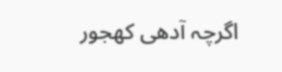اگرچہ آدھی کھجور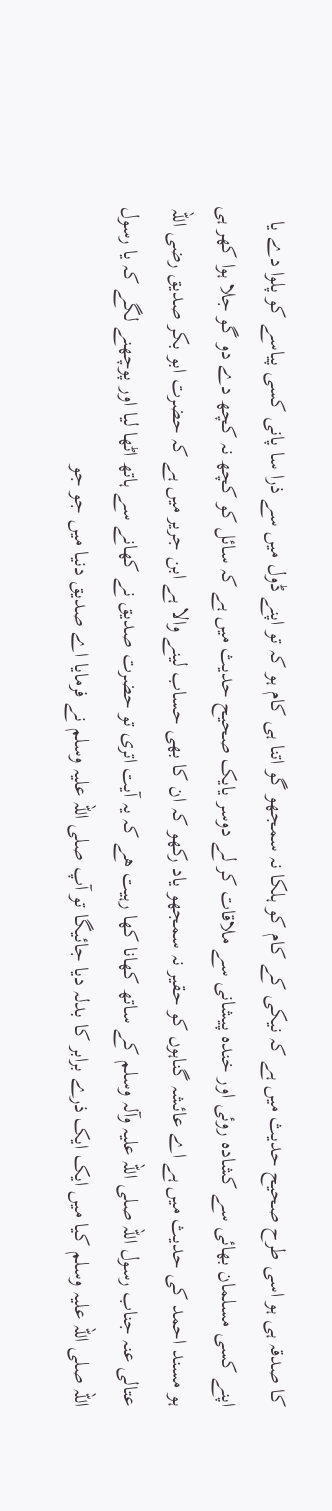کا صدقہ ہی ہو اسی طرح صحیح حدیث میں ہے کہ نیکی کے کام کو ہلکا نہ سمجھو گو اتنا ہی کام ہو کہ تو اپنے ڈول میں سے ذرا سا پانی کسی پیاسے کو پلوا دے یا اپنے کسی مسلمان بھائی سے کشادہ روئی اور خندہ پیشانی سے ملاقات کر لے دوسر یایک صحیح حدیث میں ہے کہ سائل کو کچھ نہ کچھ دے دو گو جلا ہوا کھر ہی ہو مسند احمد کی حدیث میں ہے اے عائشہ گناہوں کو حقیر نہ سمجھو یاد رکھو کہ ان کا بھی حساب لینے والا ہے ابن جریر میں ہے کہ حضرت ابو بکر صدیق رضی اللہ عتالی عنہ جناب رسول اللہ صلی اللہ علیہ وآلہ وسلم کے ساتھ کھانا کھا رہیت ھے کہ یہ آیت اتری تو حضرت صدیق نے کھانے سے ہاتھ اٹھا لیا اور پوچھنے لگے کہ یا رسول اللہ صلی اللہ علیہ وسلم کیا میں ایک ایک ذرے برابر کا بدلہ دیا جائیگا تو آپ صلی اللہ علیہ وسلم نے فرمایا اے صدیق دنیا میں جو جو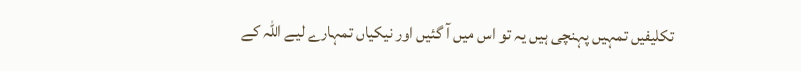تکلیفیں تمہیں پہنچی ہیں یہ تو اس میں آ گئیں اور نیکیاں تمہارے لیے اللہ کے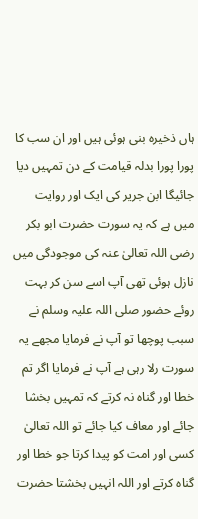ہاں ذخیرہ بنی ہوئی ہیں اور ان سب کا پورا پورا بدلہ قیامت کے دن تمہیں دیا جائیگا ابن جریر کی ایک اور روایت میں ہے کہ یہ سورت حضرت ابو بکر رضی اللہ تعالیٰ عنہ کی موجودگی میں نازل ہوئی تھی آپ اسے سن کر بہت روئے حضور صلی اللہ علیہ وسلم نے سبب پوچھا تو آپ نے فرمایا مجھے یہ سورت رلا رہی ہے آپ نے فرمایا اگر تم خطا اور گناہ نہ کرتے کہ تمہیں بخشا جائے اور معاف کیا جائے تو اللہ تعالیٰ کسی اور امت کو پیدا کرتا جو خطا اور گناہ کرتے اور اللہ انہیں بخشتا حضرت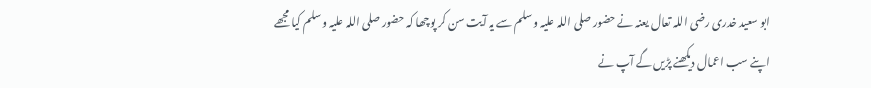ابو سعید خدری رضی اللہ تعال یعنہ نے حضور صلی اللہ علیہ وسلم سے یہ آیت سن کر پوچھا کہ حضور صلی اللہ علیہ وسلم کیا مجھے اپنے سب اعمال دیکھنے پڑیں گے آپ نے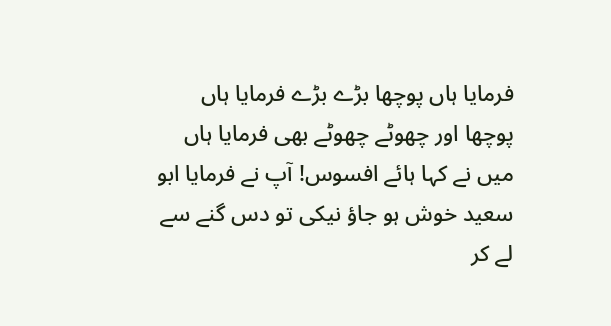فرمایا ہاں پوچھا بڑے بڑے فرمایا ہاں پوچھا اور چھوٹے چھوٹے بھی فرمایا ہاں میں نے کہا ہائے افسوس! آپ نے فرمایا ابو سعید خوش ہو جاؤ نیکی تو دس گنے سے لے کر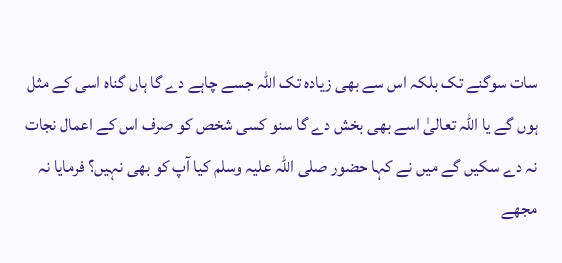سات سوگنے تک بلکہ اس سے بھی زیادہ تک اللہ جسے چاہے دے گا ہاں گناہ اسی کے مثل ہوں گے یا اللہ تعالیٰ اسے بھی بخش دے گا سنو کسی شخص کو صرف اس کے اعمال نجات نہ دے سکیں گے میں نے کہا حضور صلی اللہ علیہ وسلم کیا آپ کو بھی نہیں؟ فرمایا نہ مجھے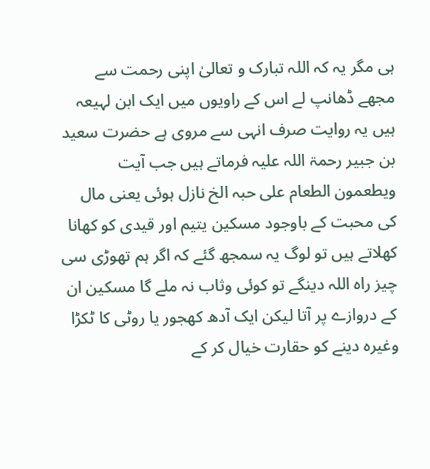ہی مگر یہ کہ اللہ تبارک و تعالیٰ اپنی رحمت سے مجھے ڈھانپ لے اس کے راویوں میں ایک ابن لہیعہ ہیں یہ روایت صرف انہی سے مروی ہے حضرت سعید بن جبیر رحمۃ اللہ علیہ فرماتے ہیں جب آیت ویطعمون الطعام علی حبہ الخ نازل ہوئی یعنی مال کی محبت کے باوجود مسکین یتیم اور قیدی کو کھانا کھلاتے ہیں تو لوگ یہ سمجھ گئے کہ اگر ہم تھوڑی سی چیز راہ اللہ دینگے تو کوئی وثاب نہ ملے گا مسکین ان کے دروازے پر آتا لیکن ایک آدھ کھجور یا روٹی کا ٹکڑا وغیرہ دینے کو حقارت خیال کر کے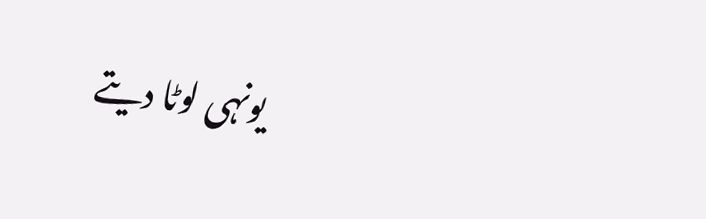یونہی لوٹا دیتے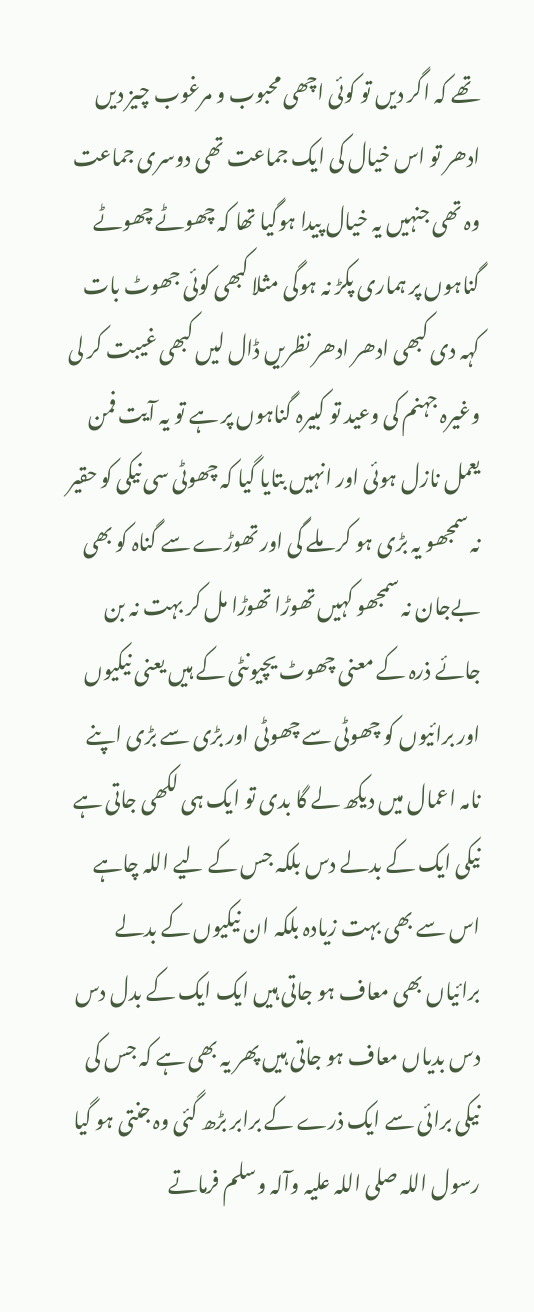تھے کہ اگر دیں تو کوئی اچھی محبوب و مرغوب چیز دیں ادھر تو اس خیال کی ایک جماعت تھی دوسری جماعت وہ تھی جنہیں یہ خیال پیدا ہوگیا تھا کہ چھوٹے چھوٹے گناہوں پر ہماری پکڑ نہ ہوگی مثلا کبھی کوئی جھوٹ بات کہہ دی کبھی ادھر ادھر نظریں ڈال لیں کبھی غیبت کر لی وغیرہ جہنم کی وعید تو کبیرہ گناہوں پر ہے تو یہ آیت فمن یعمل نازل ہوئی اور انہیں بتایا گیا کہ چھوٹی سی نیکی کو حقیر نہ سمجھو یہ بڑی ہو کر ملے گی اور تھوڑے سے گناہ کو بھی بےجان نہ سمجھو کہیں تھوڑا تھوڑا مل کر بہت نہ بن جائے ذرہ کے معنی چھوٹ یچیونٹی کے ہیں یعنی نیکیوں اور برائیوں کو چھوٹی سے چھوٹی اور بڑی سے بڑی اپنے نامہ اعمال میں دیکھ لے گا بدی تو ایک ہی لکھی جاتی ہے نیکی ایک کے بدلے دس بلکہ جس کے لیے اللہ چاہے اس سے بھی بہت زیادہ بلکہ ان نیکیوں کے بدلے برائیاں بھی معاف ہو جاتی ہیں ایک ایک کے بدل دس دس بدیاں معاف ہو جاتی ہیں پھر یہ بھی ہے کہ جس کی نیکی برائی سے ایک ذرے کے برابر بڑھ گئی وہ جنتی ہو گیا رسول اللہ صلی اللہ علیہ وآلہ وسلم فرماتے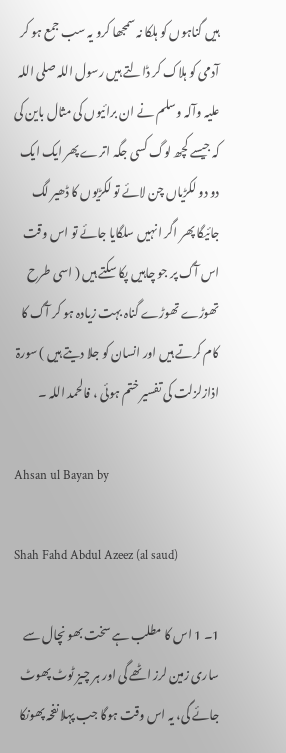ہیں گناہوں کو ہلکا نہ سمجھا کرو یہ سب جمع ہو کر آدمی کو ہلاک کر ڈالتے ہیں رسول اللہ صلی اللہ علیہ وآلہ وسلم نے ان برائیوں کی مثال باین کی کہ جیسے کچھ لوگ کسی جگہ اترے پھر ایک ایک دو دو لکڑیاں چن لائے تو لکڑیوں کا ڈھیر لگ جائیگا پھر اگر انہیں سلگایا جائے تو اس وقت اس آگ پر جو چاہیں پکا سکتے ہیں ( اسی طرح تھوڑے تھوڑے گناہ بہت زیادہ ہو کر آگ کا کام کرتے ہیں اور انسان کو جلا دیتے ہیں ) سورۃ اذازلزلت کی تفسیر ختم ہوئی ، فالحمد اللہ ۔

Ahsan ul Bayan by

Shah Fahd Abdul Azeez (al saud)

1۔ 1 اس کا مطلب ہے سخت بھو نچال سے ساری زمین لرز اٹھے گی اور ہر چیز ٹوٹ پھوٹ جائے گی، یہ اس وقت ہوگا جب پہلا نفخہ پھونکا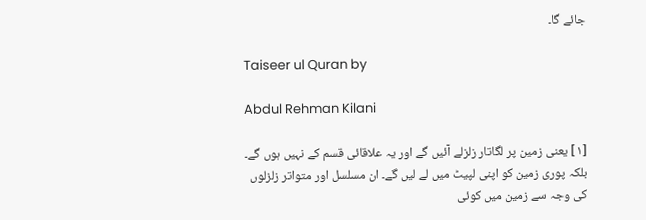جائے گا۔

Taiseer ul Quran by

Abdul Rehman Kilani

[١] یعنی زمین پر لگاتار زلزلے آئیں گے اور یہ علاقائی قسم کے نہیں ہوں گے۔ بلکہ پوری زمین کو اپنی لپیٹ میں لے لیں گے۔ ان مسلسل اور متواتر زلزلوں کی وجہ سے زمین میں کوئی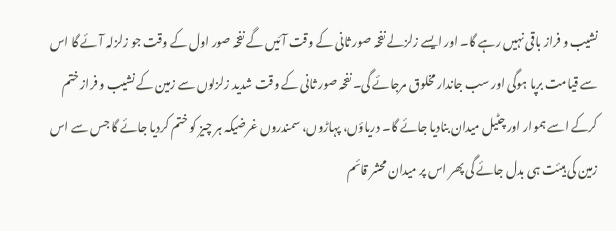نشیب و فراز باقی نہیں رہے گا۔ اور ایسے زلزلے نفخہ صور ثانی کے وقت آئیں گے نفخہ صور اول کے وقت جو زلزلہ آئے گا اس سے قیامت برپا ہوگی اور سب جاندار مخلوق مرجائے گی۔ نفخہ صور ثانی کے وقت شدید زلزلوں سے زمین کے نشیب و فراز ختم کرکے اسے ہموار اور چٹیل میدان بنادیا جائے گا۔ دریاؤں، پہاڑوں، سمندروں غرضیکہ ہر چیز کو ختم کردیا جائے گا جس سے اس زمین کی ہیئت ہی بدل جائے گی پھر اس پر میدان محشر قائم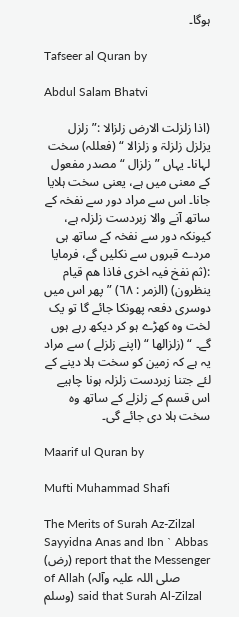ہوگا۔

Tafseer al Quran by

Abdul Salam Bhatvi

(اذا زلزلت الارض زلزالا :” زلزل یزلزل زلزلۃ و زلزالا “ (فعللہ) سخت لہانا۔ یہاں ” زلزال “ مصدر مفعول کے معنی میں ہے، یعنی سخت ہلایا جانا۔ اس سے مراد دور سے نفخہ کے ساتھ آنے والا زبردست زلزلہ ہے، کیونکہ دور سے نفخہ کے ساتھ ہی مردے قبروں سے نکلیں گے، فرمایا :(ثم نفخ فیہ اخری فاذا ھم قیام ینظرون) (الزمر : ٦٨) ” پھر اس میں دوسری دفعہ پھونکا جائے گا تو یک لخت وہ کھڑے ہو کر دیکھ رہے ہوں گے۔ “ (زلزالھا “ (اپنے زلزلے ) سے مراد یہ ہے کہ زمین کو سخت ہلا دینے کے لئے جتنا زبردست زلزلہ ہونا چاہیے اس قسم کے زلزلے کے ساتھ وہ سخت ہلا دی جائے گی۔

Maarif ul Quran by

Mufti Muhammad Shafi

The Merits of Surah Az-Zilzal Sayyidna Anas and Ibn ` Abbas (رض) report that the Messenger of Allah (صلی اللہ علیہ وآلہ وسلم) said that Surah Al-Zilzal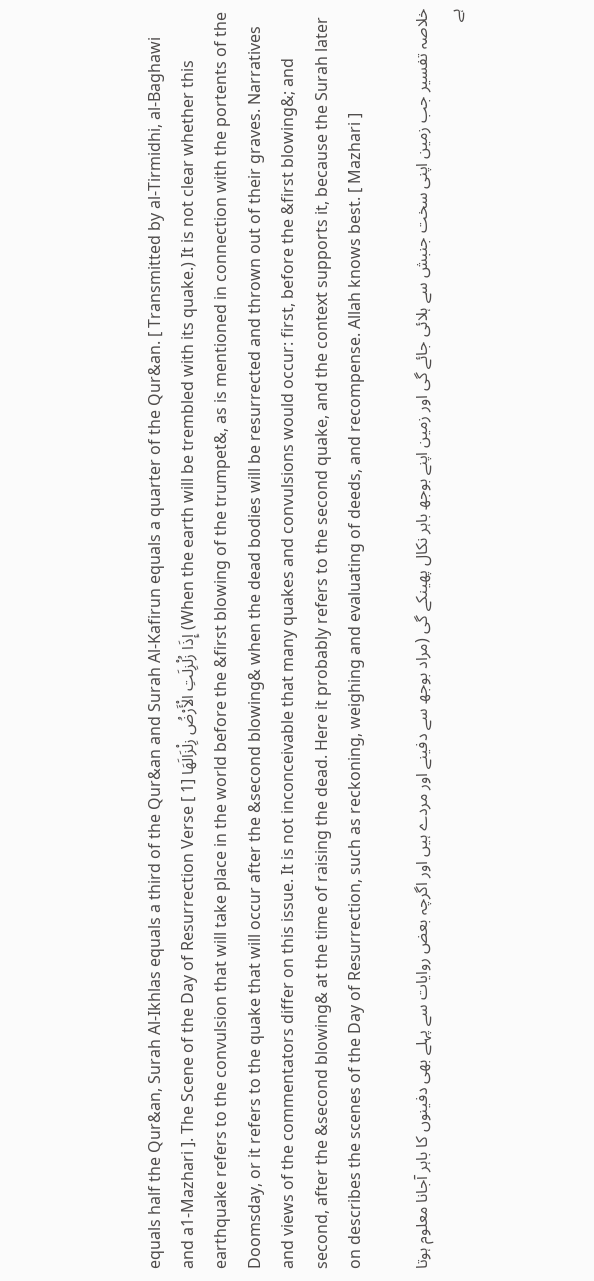equals half the Qur&an, Surah Al-Ikhlas equals a third of the Qur&an and Surah Al-Kafirun equals a quarter of the Qur&an. [ Transmitted by al-Tirmidhi, al-Baghawi and a1-Mazhari ]. The Scene of the Day of Resurrection Verse [ 1] إِذَا زُلْزِلَتِ الْأَرْ‌ضُ زِلْزَالَهَا (When the earth will be trembled with its quake.) It is not clear whether this earthquake refers to the convulsion that will take place in the world before the &first blowing of the trumpet&, as is mentioned in connection with the portents of the Doomsday, or it refers to the quake that will occur after the &second blowing& when the dead bodies will be resurrected and thrown out of their graves. Narratives and views of the commentators differ on this issue. It is not inconceivable that many quakes and convulsions would occur: first, before the &first blowing&; and second, after the &second blowing& at the time of raising the dead. Here it probably refers to the second quake, and the context supports it, because the Surah later on describes the scenes of the Day of Resurrection, such as reckoning, weighing and evaluating of deeds, and recompense. Allah knows best. [ Mazhari ]

خلاصہ تفسیر جب زمین اپنی سخت جنبش سے ہلائی جائے گی اور زمین اپنے بوجھ باہر نکال پھینکے گی (مراد بوجھ سے دفینے اور مردے ہیں اور اگرچہ بعض روایات سے پہلے بھی دفینوں کا باہر آجانا معلوم ہوتا ہے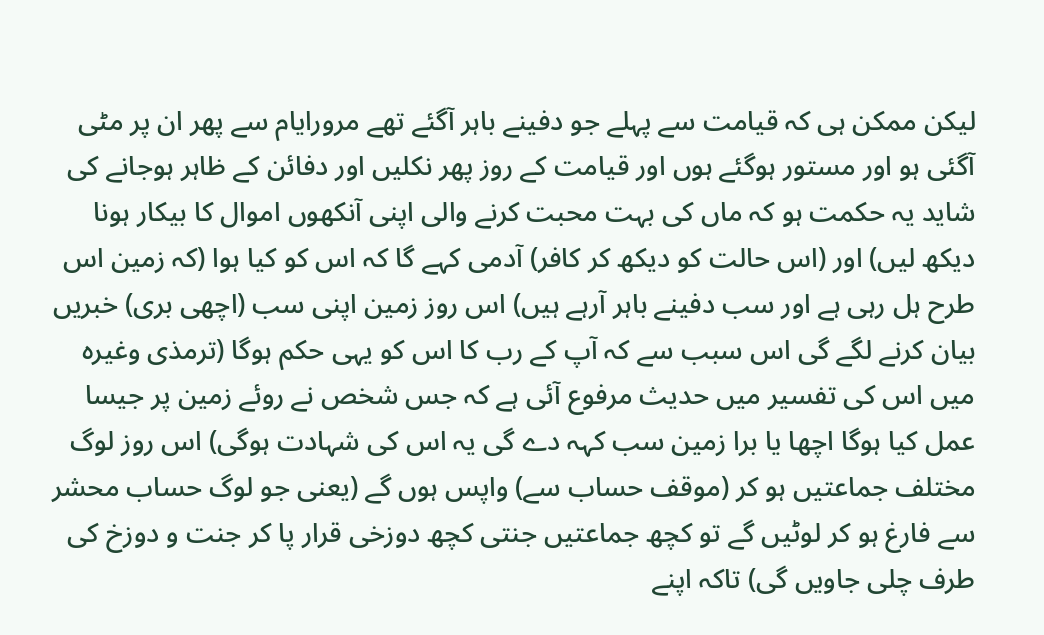لیکن ممکن ہی کہ قیامت سے پہلے جو دفینے باہر آگئے تھے مرورایام سے پھر ان پر مٹی آگئی ہو اور مستور ہوگئے ہوں اور قیامت کے روز پھر نکلیں اور دفائن کے ظاہر ہوجانے کی شاید یہ حکمت ہو کہ ماں کی بہت محبت کرنے والی اپنی آنکھوں اموال کا بیکار ہونا دیکھ لیں) اور (اس حالت کو دیکھ کر کافر) آدمی کہے گا کہ اس کو کیا ہوا (کہ زمین اس طرح ہل رہی ہے اور سب دفینے باہر آرہے ہیں) اس روز زمین اپنی سب (اچھی بری) خبریں بیان کرنے لگے گی اس سبب سے کہ آپ کے رب کا اس کو یہی حکم ہوگا (ترمذی وغیرہ میں اس کی تفسیر میں حدیث مرفوع آئی ہے کہ جس شخص نے روئے زمین پر جیسا عمل کیا ہوگا اچھا یا برا زمین سب کہہ دے گی یہ اس کی شہادت ہوگی) اس روز لوگ مختلف جماعتیں ہو کر (موقف حساب سے) واپس ہوں گے (یعنی جو لوگ حساب محشر سے فارغ ہو کر لوٹیں گے تو کچھ جماعتیں جنتی کچھ دوزخی قرار پا کر جنت و دوزخ کی طرف چلی جاویں گی) تاکہ اپنے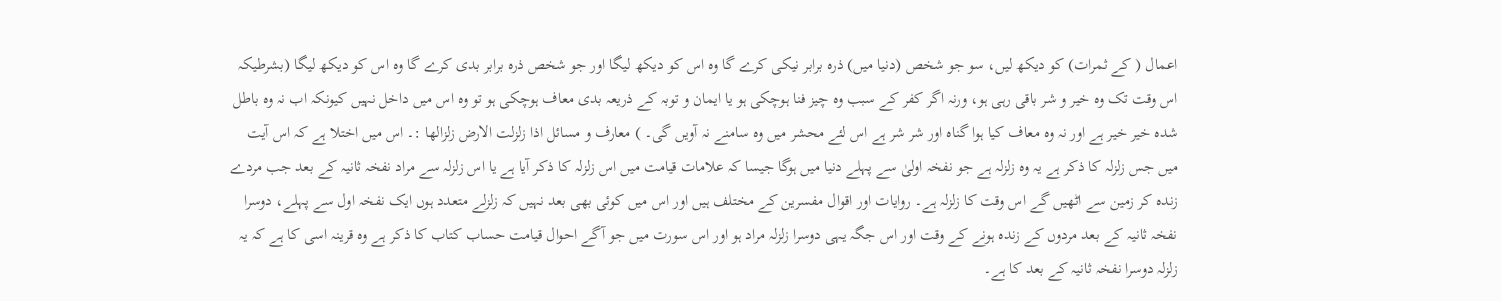اعمال ( کے ثمرات) کو دیکھ لیں، سو جو شخص (دنیا میں) ذرہ برابر نیکی کرے گا وہ اس کو دیکھ لیگا اور جو شخص ذرہ برابر بدی کرے گا وہ اس کو دیکھ لیگا (بشرطیکہ اس وقت تک وہ خیر و شر باقی رہی ہو، ورنہ اگر کفر کے سبب وہ چیز فنا ہوچکی ہو یا ایمان و توبہ کے ذریعہ بدی معاف ہوچکی ہو تو وہ اس میں داخل نہیں کیونکہ اب نہ وہ باطل شدہ خیر خیر ہے اور نہ وہ معاف کیا ہوا گناہ اور شر شر ہے اس لئے محشر میں وہ سامنے نہ آویں گی۔ ) معارف و مسائل اذا زلزلت الارض زلزالھا :۔ اس میں اختلا ہے کہ اس آیت میں جس زلزلہ کا ذکر ہے یہ وہ زلزلہ ہے جو نفخہ اولیٰ سے پہلے دنیا میں ہوگا جیسا کہ علامات قیامت میں اس زلزلہ کا ذکر آیا ہے یا اس زلزلہ سے مراد نفخہ ثانیہ کے بعد جب مردے زندہ کر زمین سے اٹھیں گے اس وقت کا زلزلہ ہے۔ روایات اور اقوال مفسرین کے مختلف ہیں اور اس میں کوئی بھی بعد نہیں کہ زلزلے متعدد ہوں ایک نفخہ اول سے پہلے، دوسرا نفخہ ثانیہ کے بعد مردوں کے زندہ ہونے کے وقت اور اس جگہ یہی دوسرا زلزلہ مراد ہو اور اس سورت میں جو آگے احوال قیامت حساب کتاب کا ذکر ہے وہ قرینہ اسی کا ہے کہ یہ زلزلہ دوسرا نفخہ ثانیہ کے بعد کا ہے۔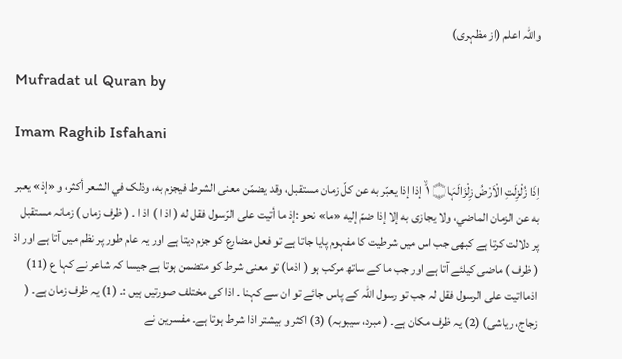واللہ اعلم (از مظہری)

Mufradat ul Quran by

Imam Raghib Isfahani

اِذَا زُلْزِلَتِ الْاَرْضُ زِلْزَالَہَا۝ ١ ۙ إذا إذا يعبّر به عن کلّ زمان مستقبل، وقد يضمّن معنی الشرط فيجزم به، وذلک في الشعر أكثر، و «إذ» يعبر به عن الزمان الماضي، ولا يجازی به إلا إذا ضمّ إليه «ما» نحو :إذ ما أتيت علی الرّسول فقل له ( اذ ا ) اذ ا ۔ ( ظرف زماں ) زمانہ مستقبل پر دلالت کرتا ہے کبھی جب اس میں شرطیت کا مفہوم پایا جاتا ہے تو فعل مضارع کو جزم دیتا ہے اور یہ عام طور پر نظم میں آتا ہے اور اذ ( ظرف ) ماضی کیلئے آتا ہے اور جب ما کے ساتھ مرکب ہو ( اذما) تو معنی شرط کو متضمن ہوتا ہے جیسا کہ شاعر نے کہا ع (11) اذمااتیت علی الرسول فقل لہ جب تو رسول اللہ کے پاس جائے تو ان سے کہنا ۔ اذا کی مختلف صورتیں ہیں :۔ (1) یہ ظرف زمان ہے۔ ( زجاج، ریاشی) (2) یہ ظرف مکان ہے۔ ( مبرد، سیبوبہ) (3) اکثر و بیشتر اذا شرط ہوتا ہے۔ مفسرین نے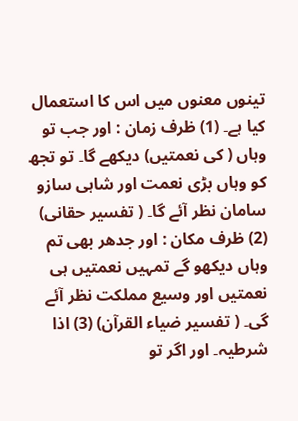تینوں معنوں میں اس کا استعمال کیا ہے۔ (1) ظرف زمان : اور جب تو وہاں ( کی نعمتیں) دیکھے گا۔ تو تجھ کو وہاں بڑی نعمت اور شاہی سازو سامان نظر آئے گا۔ ( تفسیر حقانی) (2) ظرف مکان : اور جدھر بھی تم وہاں دیکھو گے تمہیں نعمتیں ہی نعمتیں اور وسیع مملکت نظر آئے گی۔ ( تفسیر ضیاء القرآن) (3) اذا شرطیہ۔ اور اگر تو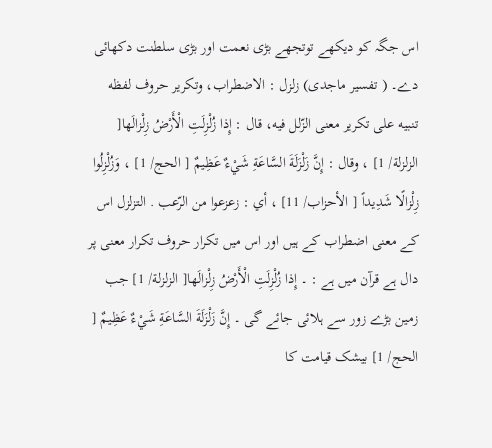اس جگہ کو دیکھے توتجھے بڑی نعمت اور بڑی سلطنت دکھائی دے۔ ( تفسیر ماجدی) زلزل : الاضطراب، وتكرير حروف لفظه تنبيه علی تكرير معنی الزّلل فيه، قال : إِذا زُلْزِلَتِ الْأَرْضُ زِلْزالَها[ الزلزلة/ 1] ، وقال : إِنَّ زَلْزَلَةَ السَّاعَةِ شَيْءٌ عَظِيمٌ [ الحج/ 1] ، وَزُلْزِلُوا زِلْزالًا شَدِيداً [ الأحزاب/ 11] ، أي : زعزعوا من الرّعب . التزلزل اس کے معنی اضطراب کے ہیں اور اس میں تکرار حروف تکرار معنی پر دال ہے قرآن میں ہے : ۔ إِذا زُلْزِلَتِ الْأَرْضُ زِلْزالَها[ الزلزلة/ 1] جب زمین بڑے زور سے ہلائی جائے گی ۔ إِنَّ زَلْزَلَةَ السَّاعَةِ شَيْءٌ عَظِيمٌ [ الحج/ 1] بیشک قیامت کا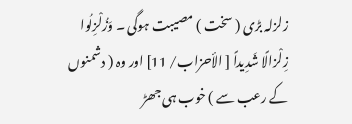زلزلہ بڑی ( سخت ) مصیبت ہوگی ۔ وَزُلْزِلُوا زِلْزالًا شَدِيداً [ الأحزاب/ 11] اور وہ ( دشمنوں کے رعب سے ) خوب ہی جھڑ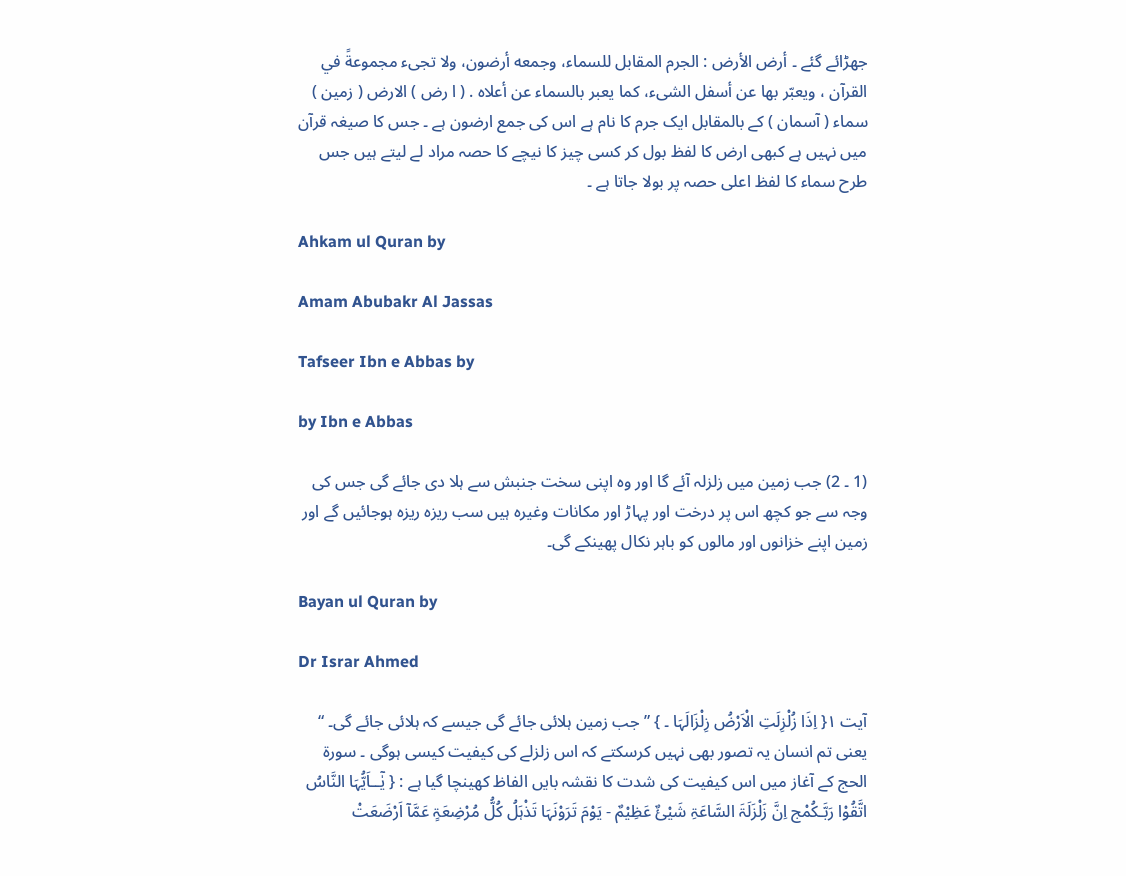جھڑائے گئے ۔ أرض الأرض : الجرم المقابل للسماء، وجمعه أرضون، ولا تجیء مجموعةً في القرآن ، ويعبّر بها عن أسفل الشیء، كما يعبر بالسماء عن أعلاه . ( ا رض ) الارض ( زمین ) سماء ( آسمان ) کے بالمقابل ایک جرم کا نام ہے اس کی جمع ارضون ہے ۔ جس کا صیغہ قرآن میں نہیں ہے کبھی ارض کا لفظ بول کر کسی چیز کا نیچے کا حصہ مراد لے لیتے ہیں جس طرح سماء کا لفظ اعلی حصہ پر بولا جاتا ہے ۔

Ahkam ul Quran by

Amam Abubakr Al Jassas

Tafseer Ibn e Abbas by

by Ibn e Abbas

(1 ۔ 2) جب زمین میں زلزلہ آئے گا اور وہ اپنی سخت جنبش سے ہلا دی جائے گی جس کی وجہ سے جو کچھ اس پر درخت اور پہاڑ اور مکانات وغیرہ ہیں سب ریزہ ریزہ ہوجائیں گے اور زمین اپنے خزانوں اور مالوں کو باہر نکال پھینکے گی۔

Bayan ul Quran by

Dr Israr Ahmed

آیت ١{ اِذَا زُلْزِلَتِ الْاَرْضُ زِلْزَالَہَا ۔ } ” جب زمین ہلائی جائے گی جیسے کہ ہلائی جائے گی۔ “ یعنی تم انسان یہ تصور بھی نہیں کرسکتے کہ اس زلزلے کی کیفیت کیسی ہوگی ۔ سورة الحج کے آغاز میں اس کیفیت کی شدت کا نقشہ بایں الفاظ کھینچا گیا ہے : { یٰٓــاَیُّہَا النَّاسُ اتَّقُوْا رَبَّـکُمْج اِنَّ زَلْزَلَۃَ السَّاعَۃِ شَیْئٌ عَظِیْمٌ - یَوْمَ تَرَوْنَہَا تَذْہَلُ کُلُّ مُرْضِعَۃٍ عَمَّآ اَرْضَعَتْ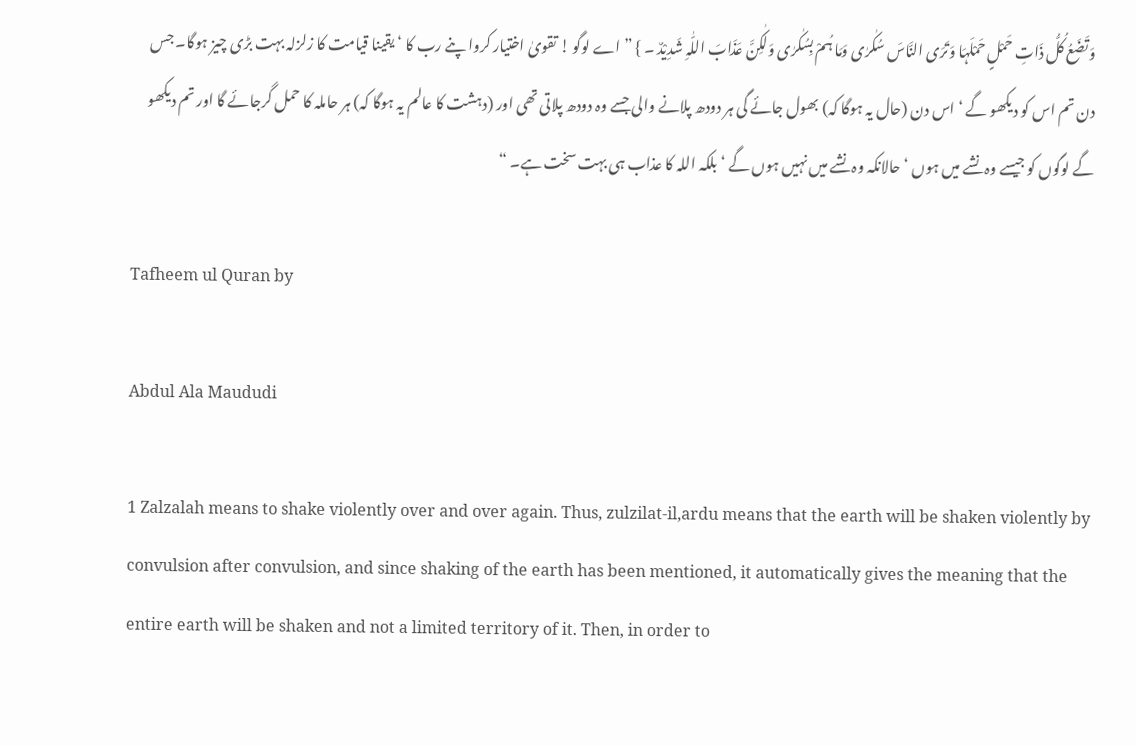وَتَضَعُ کُلُّ ذَاتِ حَمْلٍ حَمْلَہَا وَتَرَی النَّاسَ سُکٰرٰی وَمَا ہُمْ بِسُکٰرٰی وَلٰکِنَّ عَذَابَ اللّٰہِ شَدِیْدٌ ۔ } ” اے لوگو ! تقویٰ اختیار کروا پنے رب کا ‘ یقینا قیامت کا زلزلہ بہت بڑی چیز ہوگا۔ جس دن تم اس کو دیکھو گے ‘ اس دن (حال یہ ہوگا کہ) بھول جائے گی ہر دودھ پلانے والی جسے وہ دودھ پلاتی تھی اور (دہشت کا عالم یہ ہوگا کہ) ہر حاملہ کا حمل گرجائے گا اور تم دیکھو گے لوگوں کو جیسے وہ نشے میں ہوں ‘ حالانکہ وہ نشے میں نہیں ہوں گے ‘ بلکہ اللہ کا عذاب ہی بہت سخت ہے۔ “

Tafheem ul Quran by

Abdul Ala Maududi

1 Zalzalah means to shake violently over and over again. Thus, zulzilat-il,ardu means that the earth will be shaken violently by convulsion after convulsion, and since shaking of the earth has been mentioned, it automatically gives the meaning that the entire earth will be shaken and not a limited territory of it. Then, in order to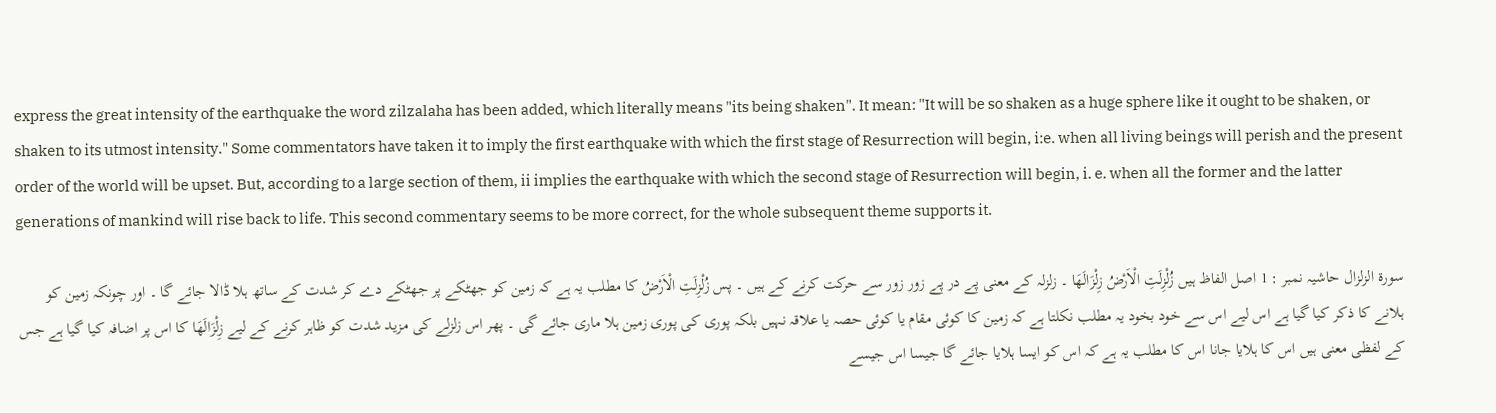express the great intensity of the earthquake the word zilzalaha has been added, which literally means "its being shaken". It mean: "It will be so shaken as a huge sphere like it ought to be shaken, or shaken to its utmost intensity." Some commentators have taken it to imply the first earthquake with which the first stage of Resurrection will begin, i:e. when all living beings will perish and the present order of the world will be upset. But, according to a large section of them, ii implies the earthquake with which the second stage of Resurrection will begin, i. e. when all the former and the latter generations of mankind will rise back to life. This second commentary seems to be more correct, for the whole subsequent theme supports it.

سورة الزلزال حاشیہ نمبر : 1 اصل الفاظ ہیں زُلْزِلَتِ الْاَرْضُ زِلْزَالَهَا ۔ زلزلہ کے معنی پے در پے زور زور سے حرکت کرنے کے ہیں ۔ پس زُلْزِلَتِ الْاَرْضُ کا مطلب یہ ہے کہ زمین کو جھٹکے پر جھٹکے دے کر شدت کے ساتھ ہلا ڈالا جائے گا ۔ اور چونکہ زمین کو ہلانے کا ذکر کیا گیا ہے اس لیے اس سے خود بخود یہ مطلب نکلتا ہے کہ زمین کا کوئی مقام یا کوئی حصہ یا علاقہ نہیں بلکہ پوری کی پوری زمین ہلا ماری جائے گی ۔ پھر اس زلزلے کی مزید شدت کو ظاہر کرنے کے لیے زِلْزَالَهَا کا اس پر اضافہ کیا گیا ہے جس کے لفظی معنی ہیں اس کا ہلایا جانا اس کا مطلب یہ ہے کہ اس کو ایسا ہلایا جائے گا جیسا اس جیسے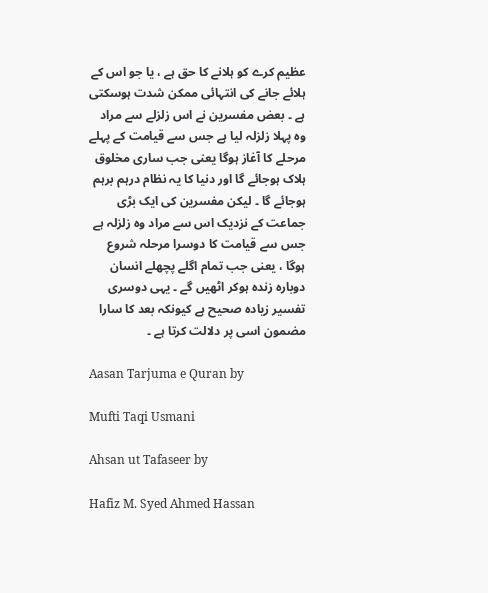عظیم کرے کو ہلانے کا حق ہے ، یا جو اس کے ہلائے جانے کی انتہائی ممکن شدت ہوسکتی ہے ۔ بعض مفسرین نے اس زلزلے سے مراد وہ پہلا زلزلہ لیا ہے جس سے قیامت کے پہلے مرحلے کا آغاز ہوگا یعنی جب ساری مخلوق ہلاک ہوجائے گا اور دنیا کا یہ نظام درہم برہم ہوجائے گا ۔ لیکن مفسرین کی ایک بڑی جماعت کے نزدیک اس سے مراد وہ زلزلہ ہے جس سے قیامت کا دوسرا مرحلہ شروع ہوگا ، یعنی جب تمام اگلے پچھلے انسان دوبارہ زندہ ہوکر اٹھیں گے ۔ یہی دوسری تفسیر زیادہ صحیح ہے کیونکہ بعد کا سارا مضمون اسی پر دلالت کرتا ہے ۔

Aasan Tarjuma e Quran by

Mufti Taqi Usmani

Ahsan ut Tafaseer by

Hafiz M. Syed Ahmed Hassan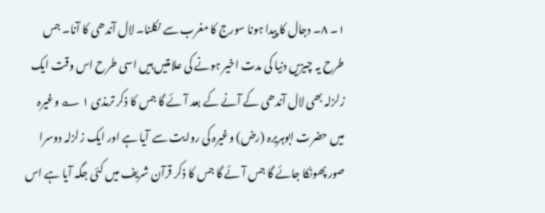١۔ ٨۔ دجال کا پیدا ہونا سورج کا مغرب سے نکلنا۔ لال آندھی کا آنا۔ جس طرح یہ چیزیں دنیا کی مدت اخیر ہونے کی علامتیں ہیں اسی طرح اس وقت ایک زلزلہ بھی لال آندھی کے آنے کے بعد آئے گا جس کا ذکر ترمذی ١ ؎ وغیرہ میں حضرت ابوہریرہ (رض) وغیرہ کی روایت سے آیا ہے اور ایک زلزلہ دوسرا صور پھونکا جائے گا جس آئے گا جس کا ذکر قرآن شریف میں کئی جگہ آیا ہے اس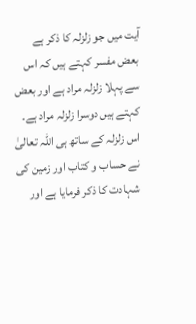آیت میں جو زلزلہ کا ذکر ہے بعض مفسر کہتے ہیں کہ اس سے پہلا زلزلہ مراد ہے اور بعض کہتے ہیں دوسرا زلزلہ مراد ہے۔ اس زلزلہ کے ساتھ ہی اللہ تعالیٰ نے حساب و کتاب اور زمین کی شہادت کا ذکر فرمایا ہے اور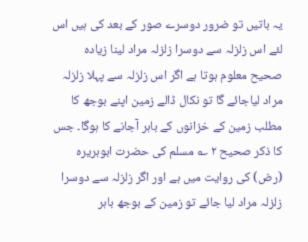یہ باتیں تو ضرور دوسرے صور کے بعد کی ہیں اس لئے اس زلزلہ سے دوسرا زلزلہ مراد لینا زیادہ صحیح معلوم ہوتا ہے اگر اس زلزلہ سے پہلا زلزلہ مراد لیاجائے گا تو نکال ڈالے زمین اپنے بوجھ کا مطلب زمین کے خزانوں کے باہر آجانے کا ہوگا۔ جس کا ذکر صحیح ٢ ؎ مسلم کی حضرت ابوہریرہ (رض) کی روایت میں ہے اور اگر زلزلہ سے دوسرا زلزلہ مراد لیا جائے تو زمین کے بوجھ باہر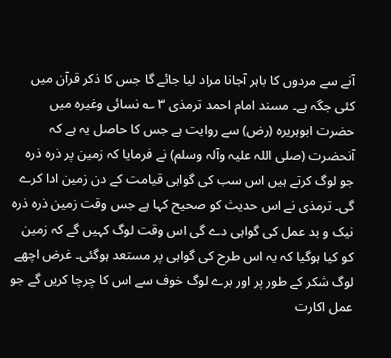آنے سے مردوں کا باہر آجانا مراد لیا جائے گا جس کا ذکر قرآن میں کئی جگہ ہے۔ مسند امام احمد ترمذی ٣ ؎ نسائی وغیرہ میں حضرت ابوہریرہ (رض) سے روایت ہے جس کا حاصل یہ ہے کہ آنحضرت (صلی اللہ علیہ وآلہ وسلم) نے فرمایا کہ زمین پر ذرہ ذرہ جو لوگ کرتے ہیں اس سب کی گواہی قیامت کے دن زمین ادا کرے گی۔ ترمذی نے اس حدیث کو صحیح کہا ہے جس وقت زمین ذرہ ذرہ نیک و بد عمل کی گواہی دے گی اس وقت لوگ کہیں گے کہ زمین کو کیا ہوگیا کہ یہ اس طرح کی گواہی پر مستعد ہوگئی۔ غرض اچھے لوگ شکر کے طور پر اور برے لوگ خوف سے اس کا چرچا کریں گے جو عمل اکارت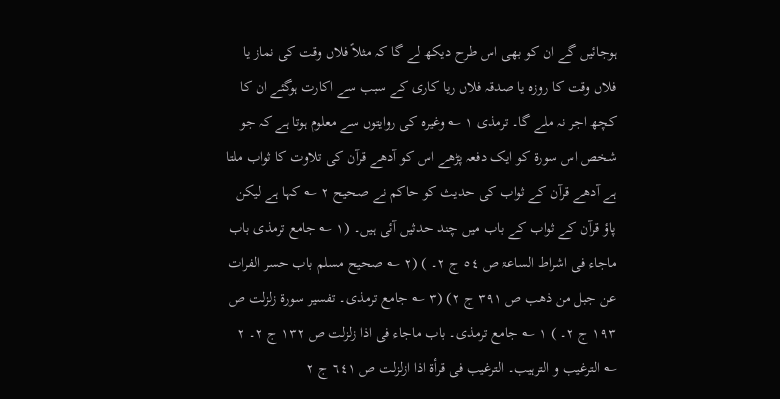ہوجائیں گے ان کو بھی اس طرح دیکھ لے گا کہ مثلاً فلاں وقت کی نماز یا فلاں وقت کا روزہ یا صدقہ فلاں ریا کاری کے سبب سے اکارت ہوگئے ان کا کچھ اجر نہ ملے گا۔ ترمذی ١ ؎ وغیرہ کی روایتوں سے معلوم ہوتا ہے کہ جو شخص اس سورة کو ایک دفعہ پڑھے اس کو آدھے قرآن کی تلاوت کا ثواب ملتا ہے آدھے قرآن کے ثواب کی حدیث کو حاکم نے صحیح ٢ ؎ کہا ہے لیکن پاؤ قرآن کے ثواب کے باب میں چند حدثیں آئی ہیں۔ (١ ؎ جامع ترمذی باب ماجاء فی اشراط الساعۃ ص ٥٤ ج ٢۔ ) (٢ ؎ صحیح مسلم باب حسر الفرات عن جبل من ذھب ص ٣٩١ ج ٢) (٣ ؎ جامع ترمذی۔ تفسیر سورة زلزلت ص ١٩٣ ج ٢۔ ) ١ ؎ جامع ترمذی۔ باب ماجاء فی اذا زلزلت ص ١٣٢ ج ٢۔ ٢ ؎ الترغیب و الترہیب۔ الترغیب فی قرأۃ اذا ازلزلت ص ٦٤١ ج ٢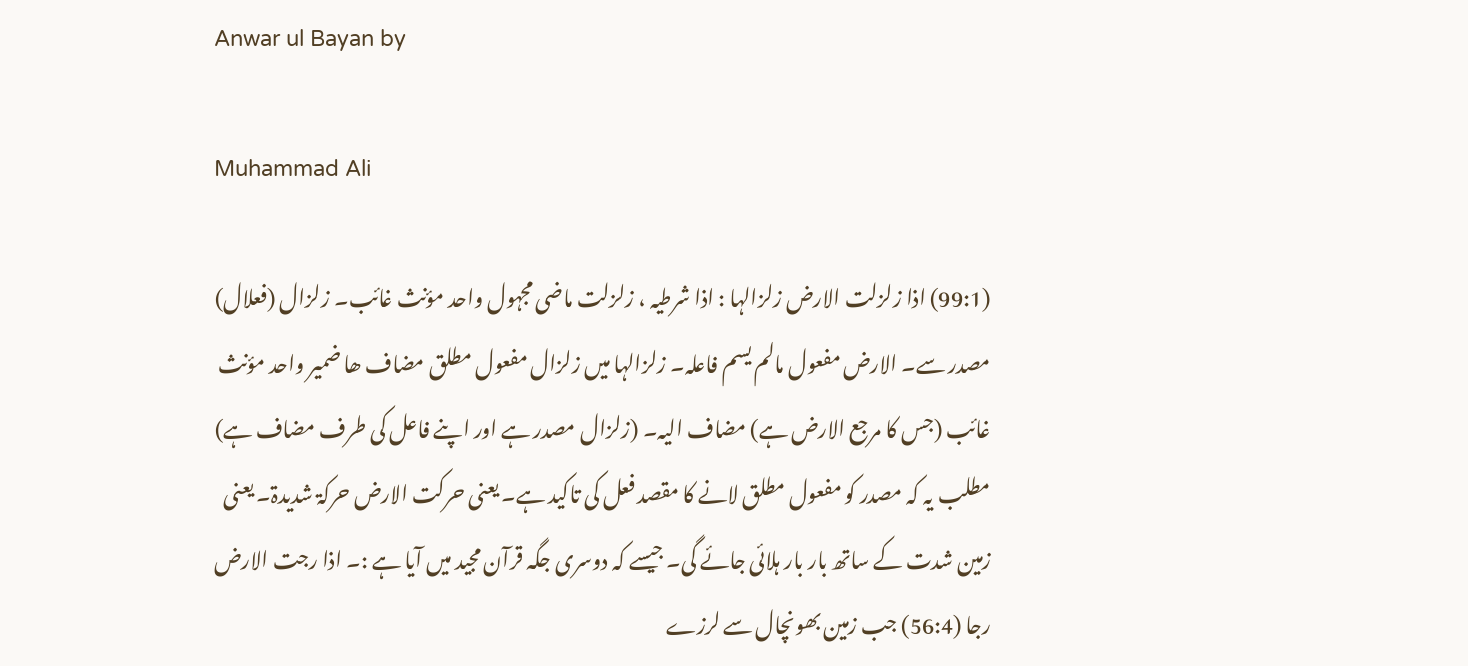Anwar ul Bayan by

Muhammad Ali

(99:1) اذا زلزلت الارض زلزالہا : اذا شرطیہ ، زلزلت ماضی مجہول واحد مؤنث غائب۔ زلزال (فعلال) مصدر سے۔ الارض مفعول مالم یسم فاعلہ۔ زلزالہا میں زلزال مفعول مطلق مضاف ھا ضمیر واحد مؤنث غائب (جس کا مرجع الارض ہے) مضاف الیہ۔ (زلزال مصدر ہے اور اپنے فاعل کی طرف مضاف ہے) مطلب یہ کہ مصدر کو مفعول مطلق لانے کا مقصد فعل کی تاکید ہے۔ یعنی حرکت الارض حرکۃ شدیدۃ۔ یعنی زمین شدت کے ساتھ بار بار ہلائی جائے گی۔ جیسے کہ دوسری جگہ قرآن مجید میں آیا ہے :۔ اذا رجت الارض رجا (56:4) جب زمین بھونچال سے لرزے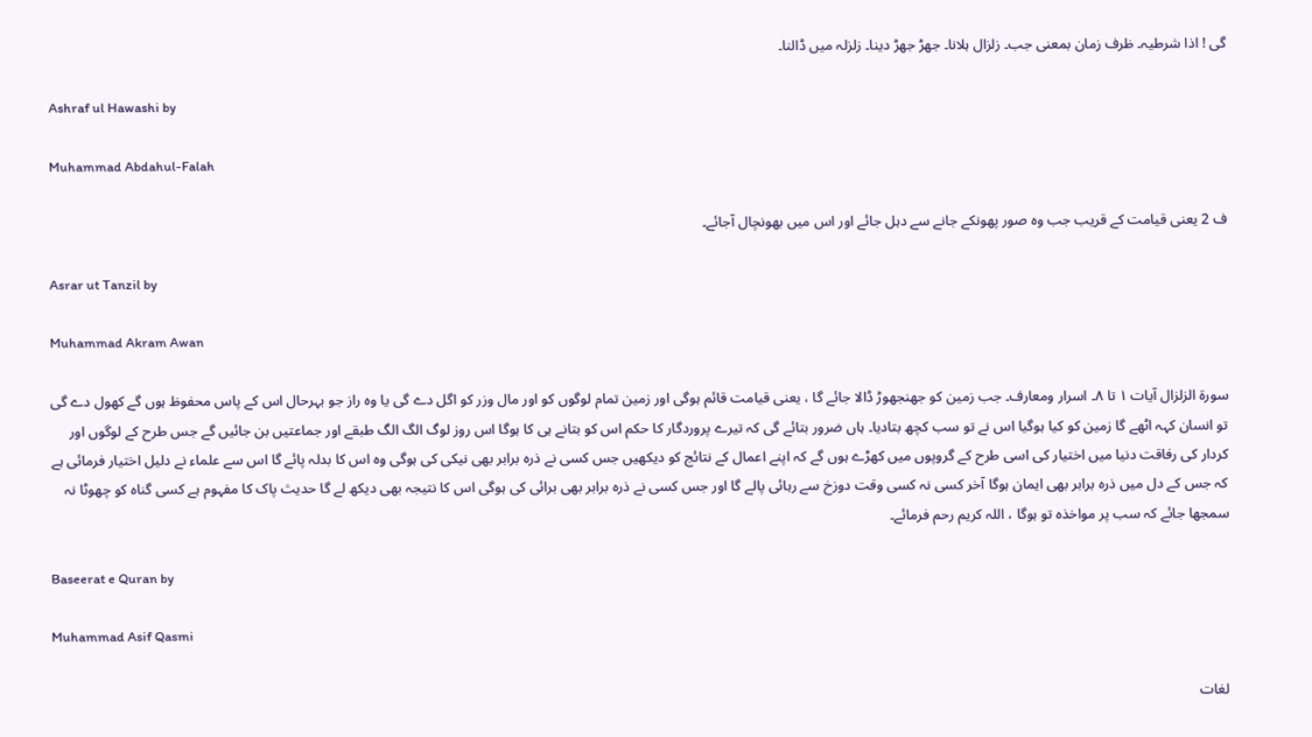گی ! اذا شرطیہ۔ ظرف زمان بمعنی جب۔ زلزال ہلانا۔ جھڑ جھڑ دینا۔ زلزلہ میں ڈالنا۔

Ashraf ul Hawashi by

Muhammad Abdahul-Falah

ف 2 یعنی قیامت کے قریب جب وہ صور پھونکے جانے سے دہل جائے اور اس میں بھونچال آجائے۔

Asrar ut Tanzil by

Muhammad Akram Awan

سورة الزلزال آیات ١ تا ٨۔ اسرار ومعارف۔ جب زمین کو جھنجھوڑ ڈالا جائے گا ، یعنی قیامت قائم ہوگی اور زمین تمام لوگوں کو اور مال وزر کو اگل دے گی یا وہ راز جو بہرحال اس کے پاس محفوظ ہوں گے کھول دے گی تو انسان کہہ اٹھے گا زمین کو کیا ہوگیا اس نے تو سب کچھ بتادیا۔ ہاں ضرور بتائے گی کہ تیرے پروردگار کا حکم اس کو بتانے ہی کا ہوگا اس روز لوگ الگ الگ طبقے اور جماعتیں بن جائیں گے جس طرح کے لوگوں اور کردار کی رفاقت دنیا میں اختیار کی اسی طرح کے گروپوں میں کھڑے ہوں گے کہ اپنے اعمال کے نتائج کو دیکھیں جس کسی نے ذرہ برابر بھی نیکی کی ہوگی وہ اس کا بدلہ پائے گا اس سے علماء نے دلیل اختیار فرمائی ہے کہ جس کے دل میں ذرہ برابر بھی ایمان ہوگا آخر کسی نہ کسی وقت دوزخ سے رہائی پالے گا اور جس کسی نے ذرہ برابر بھی برائی کی ہوگی اس کا نتیجہ بھی دیکھ لے گا حدیث پاک کا مفہوم ہے کسی گناہ کو چھوٹا نہ سمجھا جائے کہ سب پر مواخذہ تو ہوگا ، اللہ کریم رحم فرمائے۔

Baseerat e Quran by

Muhammad Asif Qasmi

لغات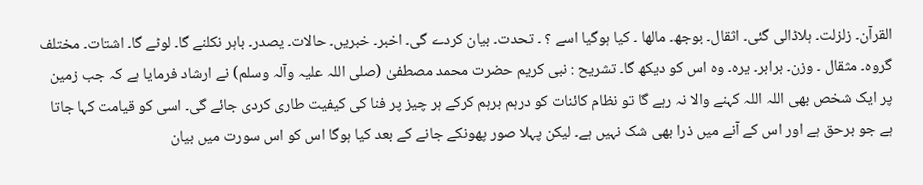القرآن۔ زلزلت۔ ہلاڈالی گئی۔ اثقال۔ بوجھ۔ مالھا ۔ کیا ہوگیا اسے ؟ ۔ تحدت۔ بیان کردے گی۔ اخبر۔ خبریں۔ حالات۔ یصدر۔ باہر نکلنے گا۔ لوٹے گا۔ اشتات۔ مختلف گروہ۔ مثقال ۔ وزن۔ برابر۔ یرہ۔ وہ اس کو دیکھ گا۔ تشریح : نبی کریم حضرت محمد مصطفیٰ (صلی اللہ علیہ وآلہ وسلم) نے ارشاد فرمایا ہے کہ جب زمین پر ایک شخص بھی اللہ اللہ کہنے والا نہ رہے گا تو نظام کائنات کو درہم برہم کرکے ہر چیز پر فنا کی کیفیت طاری کردی جائے گی۔ اسی کو قیامت کہا جاتا ہے جو برحق ہے اور اس کے آنے میں ذرا بھی شک نہیں ہے۔ لیکن پہلا صور پھونکے جانے کے بعد کیا ہوگا اس کو اس سورت میں بیان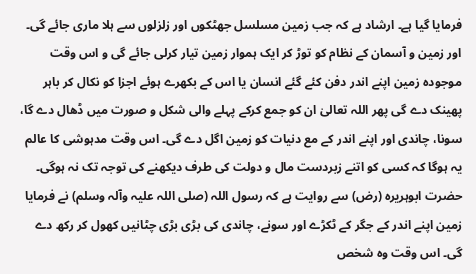فرمایا گیا ہے۔ ارشاد ہے کہ جب زمین مسلسل جھٹکوں اور زلزلوں سے ہلا ماری جائے گی۔ اور زمین و آسمان کے نظام کو توڑ کر ایک ہموار زمین تیار کرلی جائے گی و اس وقت موجودہ زمین اپنے اندر دفن کئے گئے انسان یا اس کے بکھرے ہوئے اجزا کو نکال کر باہر پھینک دے گی پھر اللہ تعالیٰ ان کو جمع کرکے پہلے والی شکل و صورت میں ڈھال دے گا، سونا، چاندی اور اپنے اندر کے مع دنیات کو زمین اگل دے گی۔ اس وقت مدہوشی کا عالم یہ ہوگا کہ کسی کو اتنے زبردست مال و دولت کی طرف دیکھنے کی توجہ تک نہ ہوگی۔ حضرت ابوہریرہ (رض) سے روایت ہے کہ رسول اللہ (صلی اللہ علیہ وآلہ وسلم) نے فرمایا زمین اپنے اندر کے جگر کے ٹکڑے اور سونے، چاندی کی بڑی بڑی چٹانیں کھول کر رکھ دے گی۔ اس وقت وہ شخص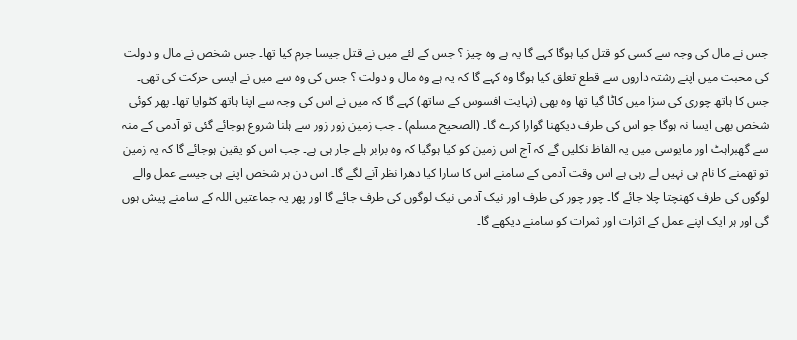جس نے مال کی وجہ سے کسی کو قتل کیا ہوگا کہے گا یہ ہے وہ چیز ؟ جس کے لئے میں نے قتل جیسا جرم کیا تھا۔ جس شخص نے مال و دولت کی محبت میں اپنے رشتہ داروں سے قطع تعلق کیا ہوگا وہ کہے گا کہ یہ ہے وہ مال و دولت ؟ جس کی وہ سے میں نے ایسی حرکت کی تھی۔ جس کا ہاتھ چوری کی سزا میں کاٹا گیا تھا وہ بھی (نہایت افسوس کے ساتھ) کہے گا کہ میں نے اس کی وجہ سے اپنا ہاتھ کٹوایا تھا۔ پھر کوئی شخص بھی ایسا نہ ہوگا جو اس کی طرف دیکھنا گوارا کرے گا۔ (الصحیح مسلم) ۔ جب زمین زور زور سے ہلنا شروع ہوجائے گئی تو آدمی کے منہ سے گھبراہٹ اور مایوسی میں یہ الفاظ نکلیں گے کہ آج اس زمین کو کیا ہوگیا کہ وہ برابر ہلے جار ہی ہے۔ جب اس کو یقین ہوجائے گا کہ یہ زمین تو تھمنے کا نام ہی نہیں لے رہی ہے اس وقت آدمی کے سامنے اس کا سارا کیا دھرا نظر آنے لگے گا۔ اس دن ہر شخص اپنے ہی جیسے عمل والے لوگوں کی طرف کھنچتا چلا جائے گا۔ چور چور کی طرف اور نیک آدمی نیک لوگوں کی طرف جائے گا اور پھر یہ جماعتیں اللہ کے سامنے پیش ہوں گی اور ہر ایک اپنے عمل کے اثرات اور ثمرات کو سامنے دیکھے گا۔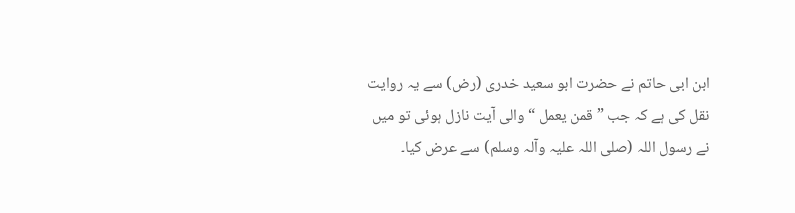ابن ابی حاتم نے حضرت ابو سعید خدری (رض) سے یہ روایت نقل کی ہے کہ جب ” قمن یعمل “ والی آیت نازل ہوئی تو میں نے رسول اللہ (صلی اللہ علیہ وآلہ وسلم) سے عرض کیا۔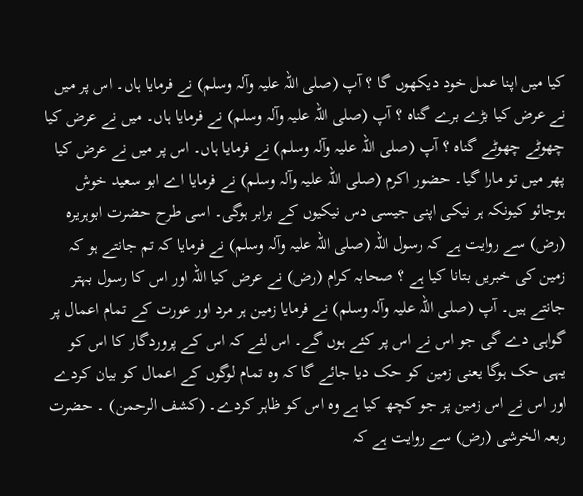کیا میں اپنا عمل خود دیکھوں گا ؟ آپ (صلی اللہ علیہ وآلہ وسلم) نے فرمایا ہاں۔ اس پر میں نے عرض کیا بڑے برے گناہ ؟ آپ (صلی اللہ علیہ وآلہ وسلم) نے فرمایا ہاں۔ میں نے عرض کیا چھوٹے چھوٹے گناہ ؟ آپ (صلی اللہ علیہ وآلہ وسلم) نے فرمایا ہاں۔ اس پر میں نے عرض کیا پھر میں تو مارا گیا۔ حضور اکرم (صلی اللہ علیہ وآلہ وسلم) نے فرمایا اے ابو سعید خوش ہوجائو کیونکہ ہر نیکی اپنی جیسی دس نیکیوں کے برابر ہوگی۔ اسی طرح حضرت ابوہریرہ (رض) سے روایت ہے کہ رسول اللہ (صلی اللہ علیہ وآلہ وسلم) نے فرمایا کہ تم جانتے ہو کہ زمین کی خبریں بتانا کیا ہے ؟ صحابہ کرام (رض) نے عرض کیا اللہ اور اس کا رسول بہتر جانتے ہیں۔ آپ (صلی اللہ علیہ وآلہ وسلم) نے فرمایا زمین ہر مرد اور عورت کے تمام اعمال پر گواہی دے گی جو اس نے اس پر کئے ہوں گے۔ اس لئے کہ اس کے پروردگار کا اس کو یہی حک ہوگا یعنی زمین کو حک دیا جائے گا کہ وہ تمام لوگوں کے اعمال کو بیان کردے اور اس نے اس زمین پر جو کچھ کیا ہے وہ اس کو ظاہر کردے۔ (کشف الرحمن) ۔ حضرت ربعہ الخرشی (رض) سے روایت ہے کہ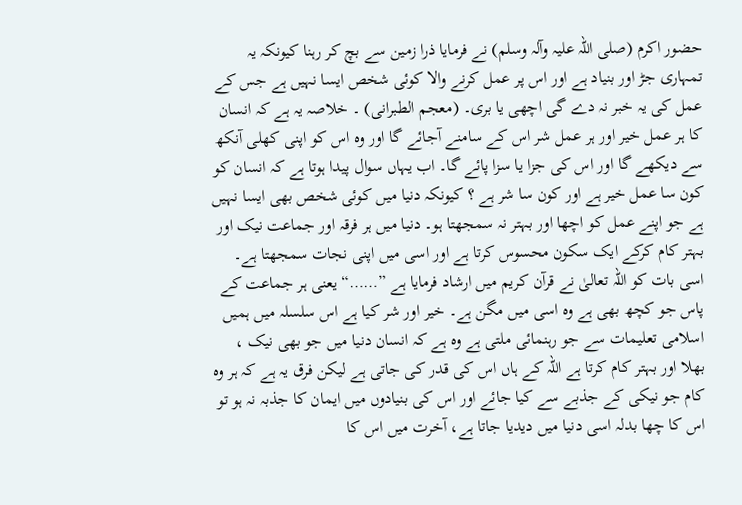حضور اکرم (صلی اللہ علیہ وآلہ وسلم) نے فرمایا ذرا زمین سے بچ کر رہنا کیونکہ یہ تمہاری جڑ اور بنیاد ہے اور اس پر عمل کرنے والا کوئی شخص ایسا نہیں ہے جس کے عمل کی یہ خبر نہ دے گی اچھی یا بری۔ (معجم الطبرانی) ۔ خلاصہ یہ ہے کہ انسان کا ہر عمل خیر اور ہر عمل شر اس کے سامنے آجائے گا اور وہ اس کو اپنی کھلی آنکھ سے دیکھے گا اور اس کی جزا یا سزا پائے گا۔ اب یہاں سوال پیدا ہوتا ہے کہ انسان کو کون سا عمل خیر ہے اور کون سا شر ہے ؟ کیونکہ دنیا میں کوئی شخص بھی ایسا نہیں ہے جو اپنے عمل کو اچھا اور بہتر نہ سمجھتا ہو۔ دنیا میں ہر فرقہ اور جماعت نیک اور بہتر کام کرکے ایک سکون محسوس کرتا ہے اور اسی میں اپنی نجات سمجھتا ہے۔ اسی بات کو اللہ تعالیٰ نے قرآن کریم میں ارشاد فرمایا ہے ”……“ یعنی ہر جماعت کے پاس جو کچھ بھی ہے وہ اسی میں مگن ہے۔ خیر اور شر کیا ہے اس سلسلہ میں ہمیں اسلامی تعلیمات سے جو رہنمائی ملتی ہے وہ ہے کہ انسان دنیا میں جو بھی نیک ، بھلا اور بہتر کام کرتا ہے اللہ کے ہاں اس کی قدر کی جاتی ہے لیکن فرق یہ ہے کہ ہر وہ کام جو نیکی کے جذبے سے کیا جائے اور اس کی بنیادوں میں ایمان کا جذبہ نہ ہو تو اس کا چھا بدلہ اسی دنیا میں دیدیا جاتا ہے، آخرت میں اس کا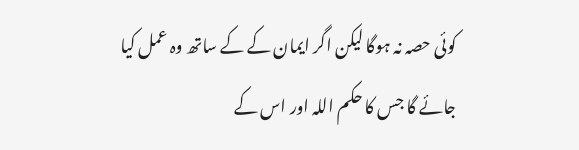کوئی حصہ نہ ہوگا لیکن اگر ایمان کے کے ساتھ وہ عمل کیا جائے گا جس کا حکم اللہ اور اس کے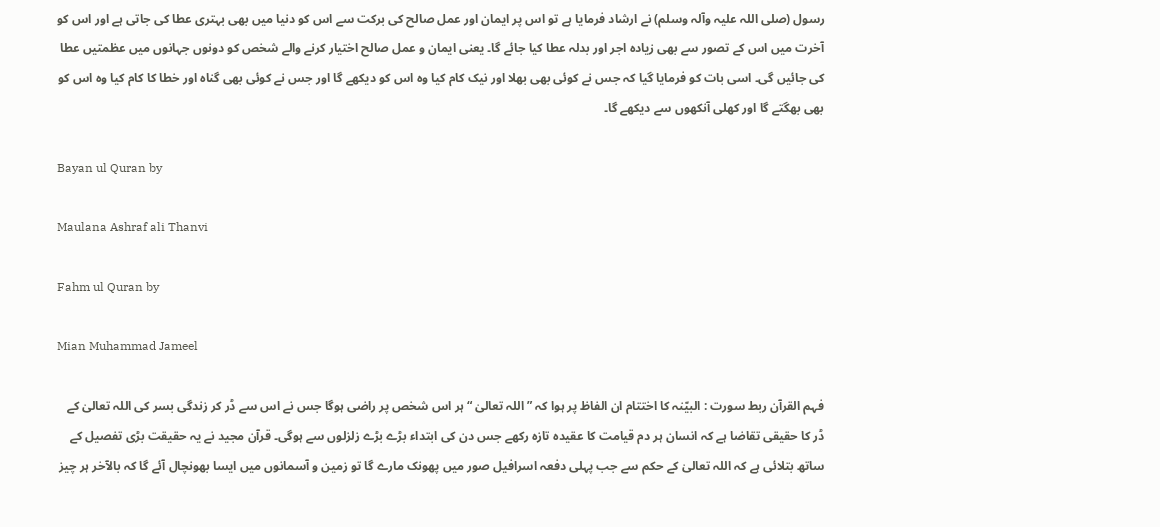رسول (صلی اللہ علیہ وآلہ وسلم) نے ارشاد فرمایا ہے تو اس پر ایمان اور عمل صالح کی برکت سے اس کو دنیا میں بھی بہتری عطا کی جاتی ہے اور اس کو آخرت میں اس کے تصور سے بھی زیادہ اجر اور بدلہ عطا کیا جائے گا۔ یعنی ایمان و عمل صالح اختیار کرنے والے شخص کو دونوں جہانوں میں عظمتیں عطا کی جائیں گی۔ اسی بات کو فرمایا گیا کہ جس نے کوئی بھی بھلا اور نیک کام کیا وہ اس کو دیکھے گا اور جس نے کوئی بھی گناہ اور خطا کا کام کیا وہ اس کو بھی بھگتے گا اور کھلی آنکھوں سے دیکھے گا۔

Bayan ul Quran by

Maulana Ashraf ali Thanvi

Fahm ul Quran by

Mian Muhammad Jameel

فہم القرآن ربط سورت : البیّنہ کا اختتام ان الفاظ پر ہوا کہ ” اللہ تعالیٰ “ ہر اس شخص پر راضی ہوگا جس نے اس سے ڈر کر زندگی بسر کی اللہ تعالیٰ کے ڈر کا حقیقی تقاضا ہے کہ انسان ہر دم قیامت کا عقیدہ تازہ رکھے جس دن کی ابتداء بڑے بڑے زلزلوں سے ہوگی۔ قرآن مجید نے یہ حقیقت بڑی تفصیل کے ساتھ بتلائی ہے کہ اللہ تعالیٰ کے حکم سے جب پہلی دفعہ اسرافیل صور میں پھونک مارے گا تو زمین و آسمانوں میں ایسا بھونچال آئے گا کہ بالآخر ہر چیز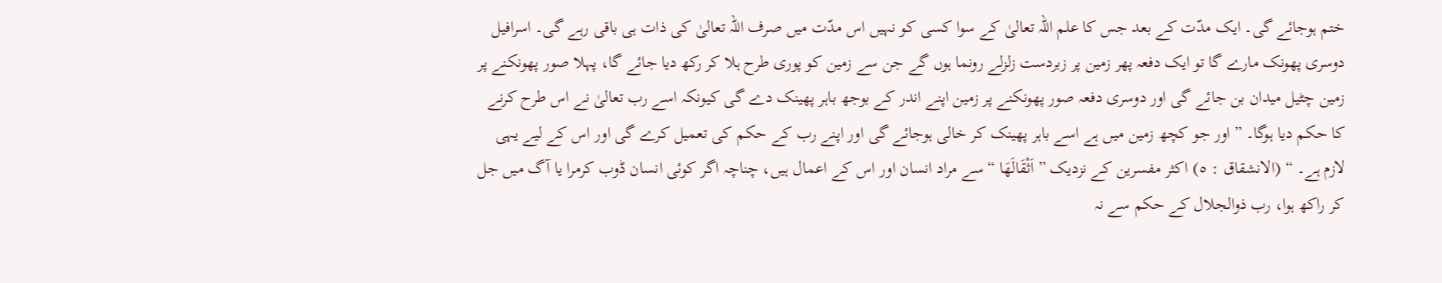ختم ہوجائے گی۔ ایک مدّت کے بعد جس کا علم اللہ تعالیٰ کے سوا کسی کو نہیں اس مدّت میں صرف اللہ تعالیٰ کی ذات ہی باقی رہے گی۔ اسرافیل دوسری پھونک مارے گا تو ایک دفعہ پھر زمین پر زبردست زلزلے رونما ہوں گے جن سے زمین کو پوری طرح ہلا کر رکھ دیا جائے گا، پہلا صور پھونکنے پر زمین چٹیل میدان بن جائے گی اور دوسری دفعہ صور پھونکنے پر زمین اپنے اندر کے بوجھ باہر پھینک دے گی کیونکہ اسے رب تعالیٰ نے اس طرح کرنے کا حکم دیا ہوگا۔ ” اور جو کچھ زمین میں ہے اسے باہر پھینک کر خالی ہوجائے گی اور اپنے رب کے حکم کی تعمیل کرے گی اور اس کے لیے یہی لازم ہے۔ “ (الانشقاق : ٥) اکثر مفسرین کے نزدیک ” اَثْقَالَھَا “ سے مراد انسان اور اس کے اعمال ہیں، چناچہ اگر کوئی انسان ڈوب کرمرا یا آگ میں جل کر راکھ ہوا، رب ذوالجلال کے حکم سے نہ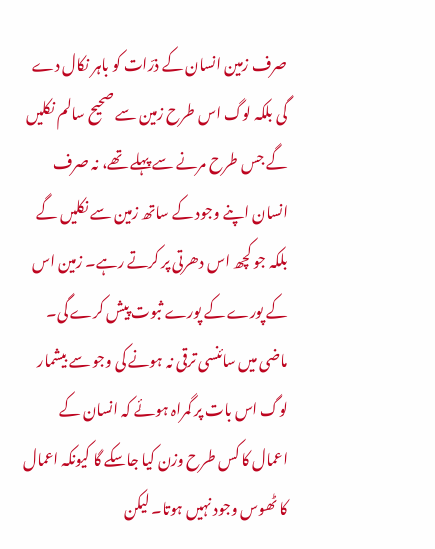صرف زمین انسان کے ذرّات کو باہر نکال دے گی بلکہ لوگ اس طرح زمین سے صحیح سالم نکلیں گے جس طرح مرنے سے پہلے تھے، نہ صرف انسان اپنے وجود کے ساتھ زمین سے نکلیں گے بلکہ جو کچھ اس دھرتی پر کرتے رہے۔ زمین اس کے پورے کے پورے ثبوت پیش کرے گی۔ ماضی میں سائنسی ترقی نہ ہونے کی وجو سے بیشمار لوگ اس بات پر گمراہ ہوئے کہ انسان کے اعمال کا کس طرح وزن کیا جاسکے گا کیونکہ اعمال کا ٹھوس وجود نہیں ہوتا۔ لیکن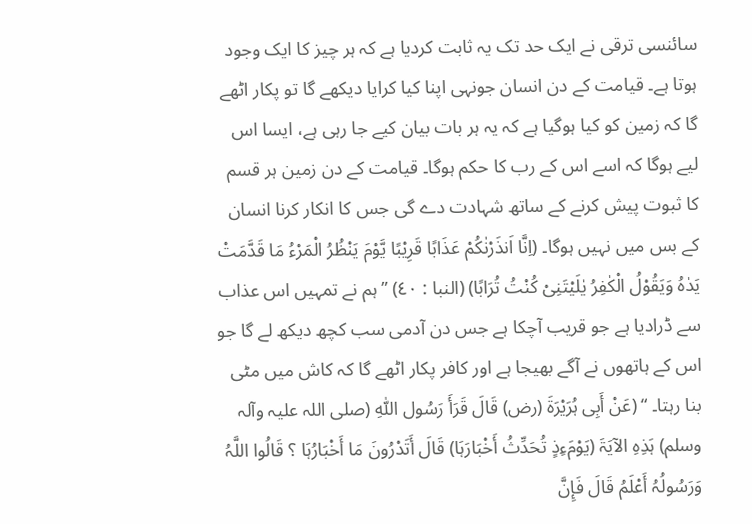سائنسی ترقی نے ایک حد تک یہ ثابت کردیا ہے کہ ہر چیز کا ایک وجود ہوتا ہے۔ قیامت کے دن انسان جونہی اپنا کیا کرایا دیکھے گا تو پکار اٹھے گا کہ زمین کو کیا ہوگیا ہے کہ یہ ہر بات بیان کیے جا رہی ہے، ایسا اس لیے ہوگا کہ اسے اس کے رب کا حکم ہوگا۔ قیامت کے دن زمین ہر قسم کا ثبوت پیش کرنے کے ساتھ شہادت دے گی جس کا انکار کرنا انسان کے بس میں نہیں ہوگا۔ (اِنَّا اَنذَرْنٰکُمْ عَذَابًا قَرِیْبًا یَّوْمَ یَنْظُرُ الْمَرْءُ مَا قَدَّمَتْ یَدٰہُ وَیَقُوْلُ الْکٰفِرُ یٰلَیْتَنِیْ کُنْتُ تُرَابًا) (النبا : ٤٠) ” ہم نے تمہیں اس عذاب سے ڈرادیا ہے جو قریب آچکا ہے جس دن آدمی سب کچھ دیکھ لے گا جو اس کے ہاتھوں نے آگے بھیجا ہے اور کافر پکار اٹھے گا کہ کاش میں مٹی بنا رہتا۔ “ (عَنْ أَبِی ہُرَیْرَۃَ (رض) قَالَ قَرَأَ رَسُول اللّٰہِ (صلی اللہ علیہ وآلہ وسلم) ہَذِہِ الآیَۃَ (یَوْمَءِذٍ تُحَدِّثُ أَخْبَارَہَا) قَالَ أَتَدْرُونَ مَا أَخْبَارُہَا ؟ قَالُوا اللَّہُ وَرَسُولُہُ أَعْلَمُ قَالَ فَإِنَّ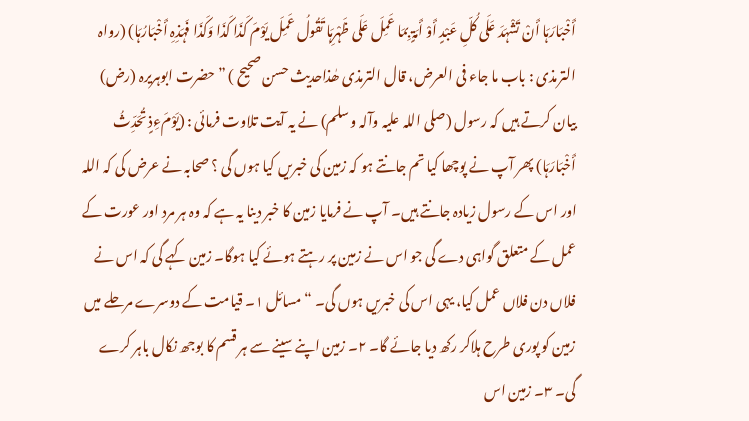أَخْبَارَہَا أَنْ تَشْہَدَ عَلَی کُلِّ عَبْدٍ أَوْ أَمَۃٍ بِمَا عَمِلَ عَلَی ظَہْرِہَا تَقُولُ عَمِلَ یَوْمَ کَذَا کَذَا وَکَذَا فَہَذِہِ أَخْبَارُہَا) (رواہ الترمذی : باب ما جاء فی العرض، قال الترمذی ھٰذاحدیث حسن صحیح ) ” حضرت ابوہریرہ (رض) بیان کرتے ہیں کہ رسول (صلی اللہ علیہ وآلہ وسلم) نے یہ آیت تلاوت فرمائی : (یَوْمَءِذٍ تُحَدِّثُ أَخْبَارَہَا) پھر آپ نے پوچھا کیا تم جانتے ہو کہ زمین کی خبریں کیا ہوں گی ؟ صحابہ نے عرض کی کہ اللہ اور اس کے رسول زیادہ جانتے ہیں۔ آپ نے فرمایا زمین کا خبر دینا یہ ہے کہ وہ ہر مرد اور عورت کے عمل کے متعلق گواہی دے گی جو اس نے زمین پر رہتے ہوئے کیا ہوگا۔ زمین کہے گی کہ اس نے فلاں دن فلاں عمل کیا، یہی اس کی خبریں ہوں گی۔ “ مسائل ١۔ قیامت کے دوسرے مرحلے میں زمین کو پوری طرح ہلاکر رکھ دیا جائے گا۔ ٢۔ زمین اپنے سینے سے ہر قسم کا بوجھ نکال باہر کرے گی۔ ٣۔ زمین اس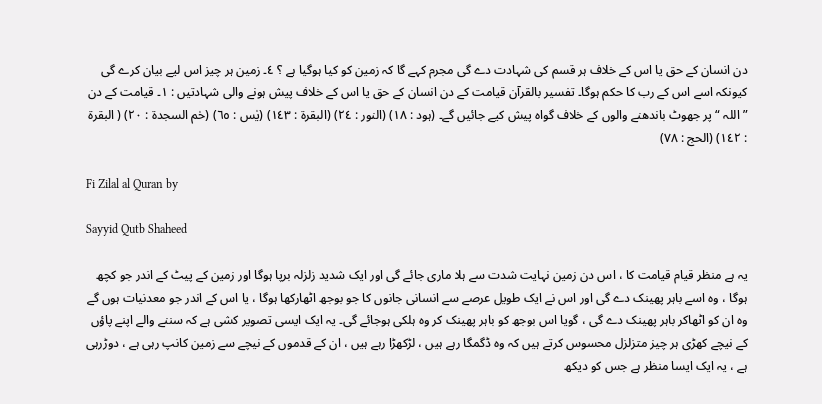دن انسان کے حق یا اس کے خلاف ہر قسم کی شہادت دے گی مجرم کہے گا کہ زمین کو کیا ہوگیا ہے ؟ ٤۔ زمین ہر چیز اس لیے بیان کرے گی کیونکہ اسے اس کے رب کا حکم ہوگا۔ تفسیر بالقرآن قیامت کے دن انسان کے حق یا اس کے خلاف پیش ہونے والی شہادتیں : ١۔ قیامت کے دن ” اللہ “ پر جھوٹ باندھنے والوں کے خلاف گواہ پیش کیے جائیں گے۔ (ہود : ١٨) (النور : ٢٤) (البقرۃ : ١٤٣) (یٰس : ٦٥) (حٰم السجدۃ : ٢٠) ( البقرۃ : ١٤٢) (الحج : ٧٨)

Fi Zilal al Quran by

Sayyid Qutb Shaheed

یہ ہے منظر قیام قیامت کا ، اس دن زمین نہایت شدت سے ہلا ماری جائے گی اور ایک شدید زلزلہ برپا ہوگا اور زمین کے پیٹ کے اندر جو کچھ ہوگا ، وہ اسے باہر پھینک دے گی اور اس نے ایک طویل عرصے سے انسانی جانوں کا جو بوجھ اٹھارکھا ہوگا ، یا اس کے اندر جو معدنیات ہوں گے وہ ان کو اٹھاکر باہر پھینک دے گی ، گویا اس بوجھ کو باہر پھینک کر وہ ہلکی ہوجائے گی۔ یہ ایک ایسی تصویر کشی ہے کہ سننے والے اپنے پاؤں کے نیچے کھڑی ہر چیز متزلزل محسوس کرتے ہیں کہ وہ ڈگمگا رہے ہیں ، لڑکھڑا رہے ہیں ، ان کے قدموں کے نیچے سے زمین کانپ رہی ہے ، دوڑرہی ہے ، یہ ایک ایسا منظر ہے جس کو دیکھ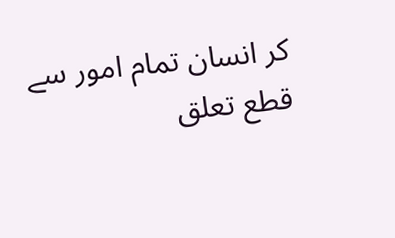کر انسان تمام امور سے قطع تعلق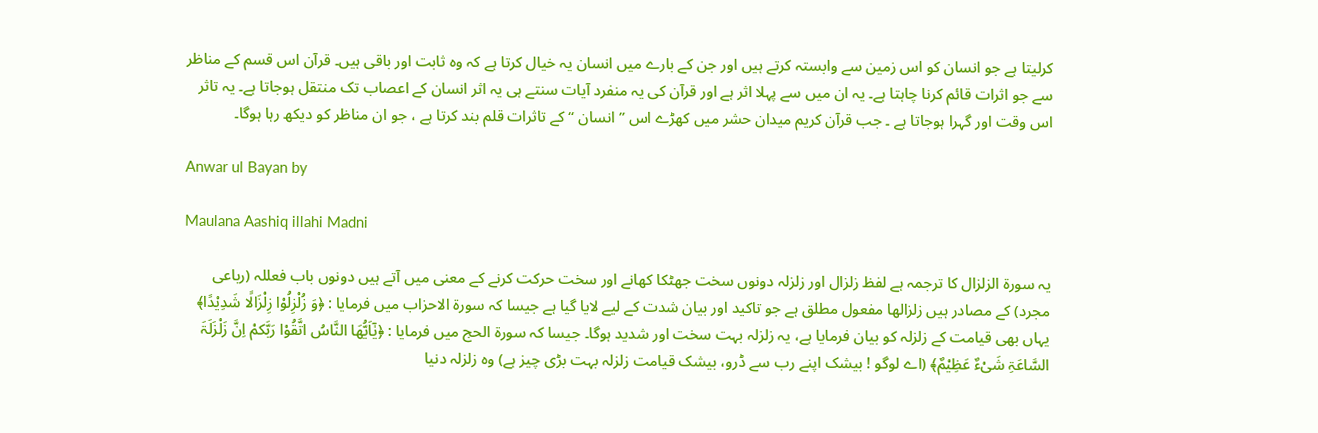کرلیتا ہے جو انسان کو اس زمین سے وابستہ کرتے ہیں اور جن کے بارے میں انسان یہ خیال کرتا ہے کہ وہ ثابت اور باقی ہیں۔ قرآن اس قسم کے مناظر سے جو اثرات قائم کرنا چاہتا ہے۔ یہ ان میں سے پہلا اثر ہے اور قرآن کی یہ منفرد آیات سنتے ہی یہ اثر انسان کے اعصاب تک منتقل ہوجاتا ہے۔ یہ تاثر اس وقت اور گہرا ہوجاتا ہے ۔ جب قرآن کریم میدان حشر میں کھڑے اس ” انسان “ کے تاثرات قلم بند کرتا ہے ، جو ان مناظر کو دیکھ رہا ہوگا۔

Anwar ul Bayan by

Maulana Aashiq illahi Madni

یہ سورة الزلزال کا ترجمہ ہے لفظ زلزال اور زلزلہ دونوں سخت جھٹکا کھانے اور سخت حرکت کرنے کے معنی میں آتے ہیں دونوں باب فعللہ (رباعی مجرد) کے مصادر ہیں زلزالھا مفعول مطلق ہے جو تاکید اور بیان شدت کے لیے لایا گیا ہے جیسا کہ سورة الاحزاب میں فرمایا : ﴿وَ زُلْزِلُوْا زِلْزَالًا شَدِیْدًا﴾ یہاں بھی قیامت کے زلزلہ کو بیان فرمایا ہے، یہ زلزلہ بہت سخت اور شدید ہوگا۔ جیسا کہ سورة الحج میں فرمایا : ﴿یٰٓاَیُّھَا النَّاسُ اتَّقُوْا رَبَّكمْ اِنَّ زَلْزَلَۃَ السَّاعَۃِ شَیْءٌ عَظِیْمٌ﴾ (اے لوگو ! بیشک اپنے رب سے ڈرو، بیشک قیامت زلزلہ بہت بڑی چیز ہے) وہ زلزلہ دنیا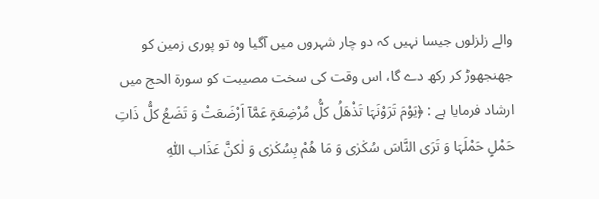والے زلزلوں جیسا نہیں کہ دو چار شہروں میں آگیا وہ تو پوری زمین کو جھنجھوڑ کر رکھ دے گا، اس وقت کی سخت مصیبت کو سورة الحج میں ارشاد فرمایا ہے : ﴿یَوْمَ تَرَوْنَہَا تَذْھَلُ كلُّ مُرْضِعَۃٍ عَمَّآ اَرْضَعَتْ وَ تَضَعُ كلُّ ذَاتِ حَمْلٍ حَمْلَہَا وَ تَرَی النَّاسَ سُكٰرٰی وَ مَا ھُمْ بِسُكٰرٰی وَ لٰكنَّ عَذَاب اللّٰہِ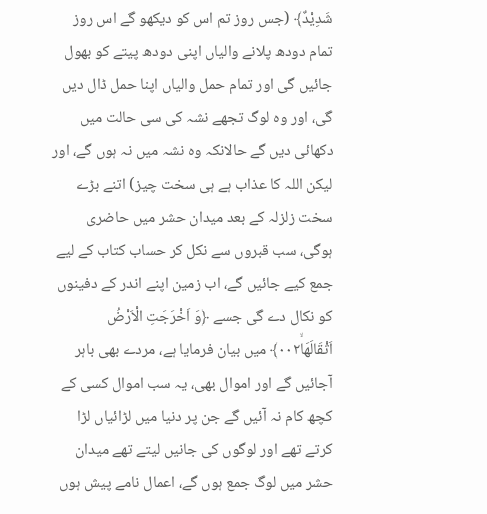شَدِیْدٌ﴾ (جس روز تم اس کو دیکھو گے اس روز تمام دودھ پلانے والیاں اپنی دودھ پیتے کو بھول جائیں گی اور تمام حمل والیاں اپنا حمل ڈال دیں گی، اور وہ لوگ تجھے نشہ کی سی حالت میں دکھائی دیں گے حالانکہ وہ نشہ میں نہ ہوں گے، اور لیکن اللہ کا عذاب ہے ہی سخت چیز) اتنے بڑے سخت زلزلہ کے بعد میدان حشر میں حاضری ہوگی، سب قبروں سے نکل کر حساب کتاب کے لیے جمع کیے جائیں گے، اب زمین اپنے اندر کے دفینوں کو نکال دے گی جسے ﴿وَ اَخْرَجَتِ الْاَرْضُ اَثْقَالَهَاۙ٠٠٢﴾ میں بیان فرمایا ہے، مردے بھی باہر آجائیں گے اور اموال بھی، یہ سب اموال کسی کے کچھ کام نہ آئیں گے جن پر دنیا میں لڑائیاں لڑا کرتے تھے اور لوگوں کی جانیں لیتے تھے میدان حشر میں لوگ جمع ہوں گے، اعمال نامے پیش ہوں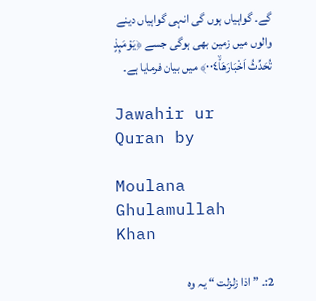گے۔ گواہیاں ہوں گی انہی گواہیاں دینے والوں میں زمین بھی ہوگی جسے ﴿يَوْمَىِٕذٍ تُحَدِّثُ اَخْبَارَهَاۙ٠٠٤﴾ میں بیان فرمایا ہے۔

Jawahir ur Quran by

Moulana Ghulamullah Khan

2:۔ ” اذا زلزلت “ یہ وہ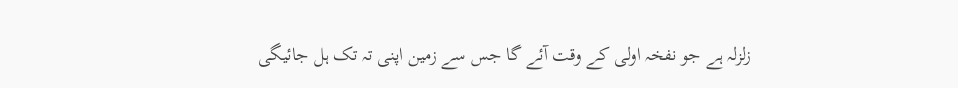زلزلہ ہے جو نفخہ اولی کے وقت آئے گا جس سے زمین اپنی تہ تک ہل جائیگی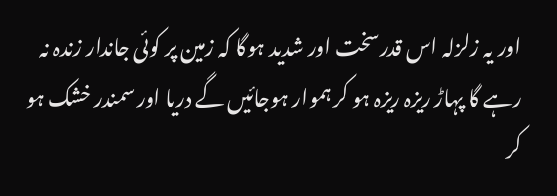اور یہ زلزلہ اس قدرسخت اور شدید ہوگا کہ زمین پر کوئی جاندار زندہ نہ رہے گا پہاڑ ریزہ ریزہ ہو کر ہموار ہوجائیں گے دریا اور سمندر خشک ہو کر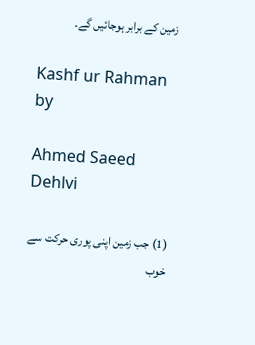زمین کے برابر ہوجائیں گے۔

Kashf ur Rahman by

Ahmed Saeed Dehlvi

(1) جب زمین اپنی پوری حرکت سے خوب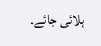ہلائی جائے۔